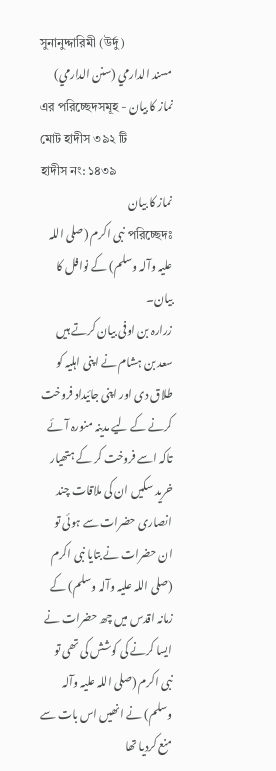সুনানুদ্দারিমী (উর্দু)
مسند الدارمي (سنن الدارمي)
نماز کا بیان - এর পরিচ্ছেদসমূহ
মোট হাদীস ৩৯২ টি
হাদীস নং: ১৪৩৯
نماز کا بیان
পরিচ্ছেদঃ نبی اکرم (صلی اللہ علیہ وآلہ وسلم) کے نوافل کا بیان۔
زرارہ بن اوفی بیان کرتے ہیں سعد بن ہشام نے اپنی اہلیہ کو طلاق دی اور اپنی جائیداد فروخت کرنے کے لیے مدینہ منورہ آئے تاکہ اسے فروخت کر کے ہتھیار خرید سکیں ان کی ملاقات چند انصاری حضرات سے ہوئی تو ان حضرات نے بتایا نبی اکرم (صلی اللہ علیہ وآلہ وسلم) کے زمانہ اقدس میں چھ حضرات نے ایسا کرنے کی کوشش کی تھی تو نبی اکرم (صلی اللہ علیہ وآلہ وسلم) نے انھیں اس بات سے منع کردیا تھا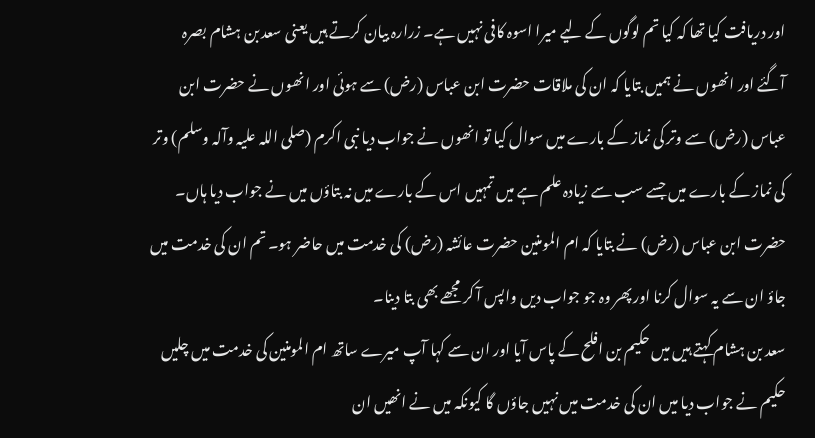اور دریافت کیا تھا کہ کیا تم لوگوں کے لیے میرا اسوہ کافی نہیں ہے۔ زرارہ بیان کرتے ہیں یعنی سعد بن ہشام بصرہ آگئے اور انھوں نے ہمیں بتایا کہ ان کی ملاقات حضرت ابن عباس (رض) سے ہوئی اور انھوں نے حضرت ابن عباس (رض) سے وتر کی نماز کے بارے میں سوال کیا تو انھوں نے جواب دیا نبی اکرم (صلی اللہ علیہ وآلہ وسلم) وتر کی نماز کے بارے میں جسے سب سے زیادہ علم ہے میں تمہیں اس کے بارے میں نہ بتاؤں میں نے جواب دیا ہاں۔ حضرت ابن عباس (رض) نے بتایا کہ ام المومنین حضرت عائشہ (رض) کی خدمت میں حاضر ہو۔ تم ان کی خدمت میں جاؤ ان سے یہ سوال کرنا اور پھر وہ جو جواب دیں واپس آ کر مجھے بھی بتا دینا۔
سعد بن ہشام کہتے ہیں میں حکیم بن افلح کے پاس آیا اور ان سے کہا آپ میرے ساتھ ام المومنین کی خدمت میں چلیں حکیم نے جواب دیا میں ان کی خدمت میں نہیں جاؤں گا کیونکہ میں نے انھیں ان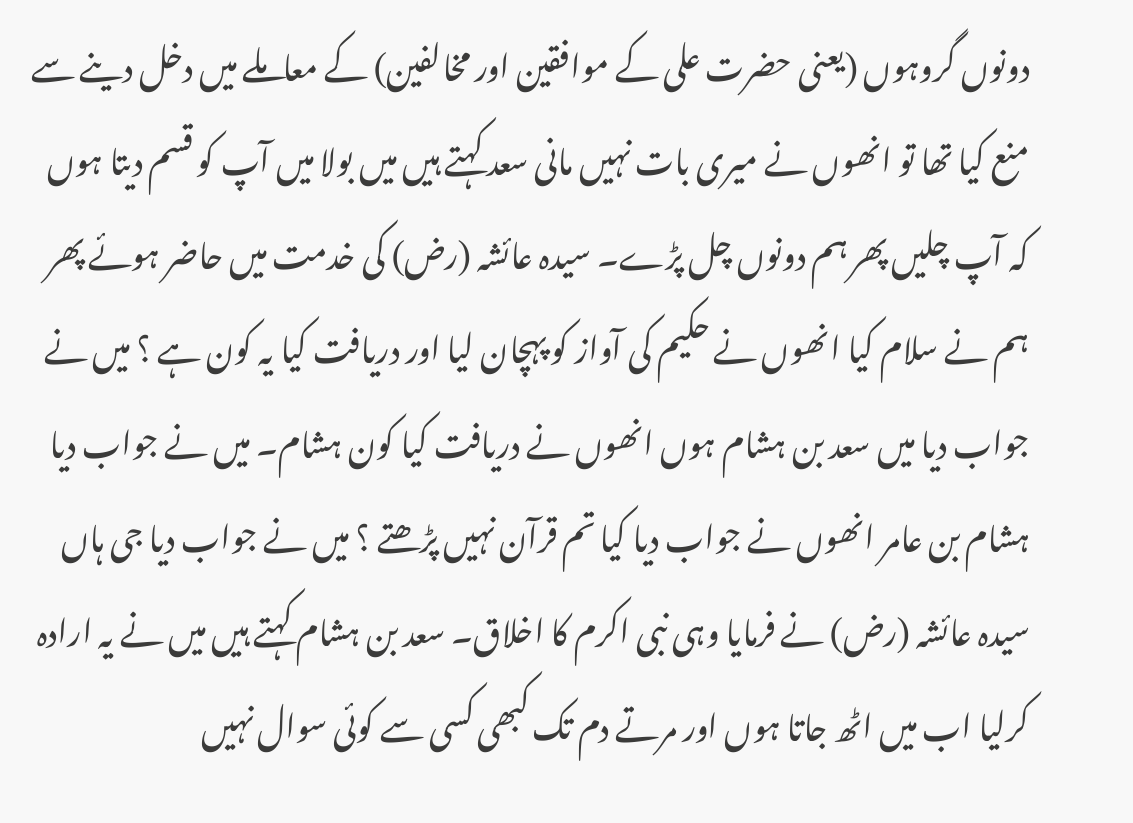دونوں گروہوں (یعنی حضرت علی کے موافقین اور مخالفین) کے معاملے میں دخل دینے سے منع کیا تھا تو انھوں نے میری بات نہیں مانی سعد کہتے ہیں میں بولا میں آپ کو قسم دیتا ہوں کہ آپ چلیں پھر ہم دونوں چل پڑے۔ سیدہ عائشہ (رض) کی خدمت میں حاضر ہوئے پھر ہم نے سلام کیا انھوں نے حکیم کی آواز کو پہچان لیا اور دریافت کیا یہ کون ہے ؟ میں نے جواب دیا میں سعد بن ہشام ہوں انھوں نے دریافت کیا کون ہشام۔ میں نے جواب دیا ہشام بن عامر انھوں نے جواب دیا کیا تم قرآن نہیں پڑھتے ؟ میں نے جواب دیا جی ہاں سیدہ عائشہ (رض) نے فرمایا وہی نبی اکرم کا اخلاق۔ سعد بن ہشام کہتے ہیں میں نے یہ ارادہ کرلیا اب میں اٹھ جاتا ہوں اور مرتے دم تک کبھی کسی سے کوئی سوال نہیں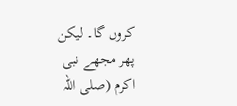کروں گا۔ لیکن پھر مجھے نبی اکرم (صلی اللہ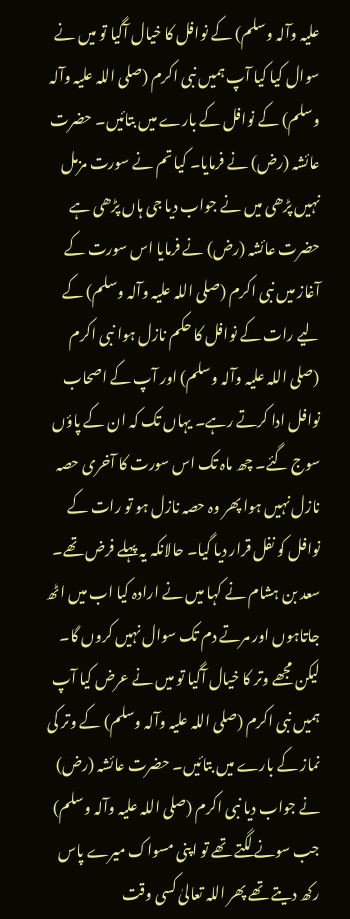علیہ وآلہ وسلم) کے نوافل کا خیال آگیا تو میں نے سوال کیا کیا آپ ہمیں نبی اکرم (صلی اللہ علیہ وآلہ وسلم) کے نوافل کے بارے میں بتائیں۔ حضرت عائشہ (رض) نے فرمایا۔ کیا تم نے سورت مزمل نہیں پڑھی میں نے جواب دیا جی ہاں پڑھی ہے حضرت عائشہ (رض) نے فرمایا اس سورت کے آغاز میں نبی اکرم (صلی اللہ علیہ وآلہ وسلم) کے لیے رات کے نوافل کا حکم نازل ہوا نبی اکرم (صلی اللہ علیہ وآلہ وسلم) اور آپ کے اصحاب نوافل ادا کرتے رہے۔ یہاں تک کہ ان کے پاؤں سوج گئے۔ چھ ماہ تک اس سورت کا آخری حصہ نازل نہیں ہوا پھر وہ حصہ نازل ہو تو رات کے نوافل کو نفل قرار دیا گیا۔ حالانکہ یہ پہلے فرض تھے۔ سعد بن ہشام نے کہا میں نے ارادہ کیا اب میں اٹھ جاتاہوں اور مرتے دم تک سوال نہیں کروں گا۔ لیکن مجھے وتر کا خیال آگیا تو میں نے عرض کیا آپ ہمیں نبی اکرم (صلی اللہ علیہ وآلہ وسلم) کے وتر کی نماز کے بارے میں بتائیں۔ حضرت عائشہ (رض) نے جواب دیا نبی اکرم (صلی اللہ علیہ وآلہ وسلم) جب سونے لگتے تھے تو اپنی مسواک میرے پاس رکھ دیتے تھے پھر اللہ تعالیٰ کسی وقت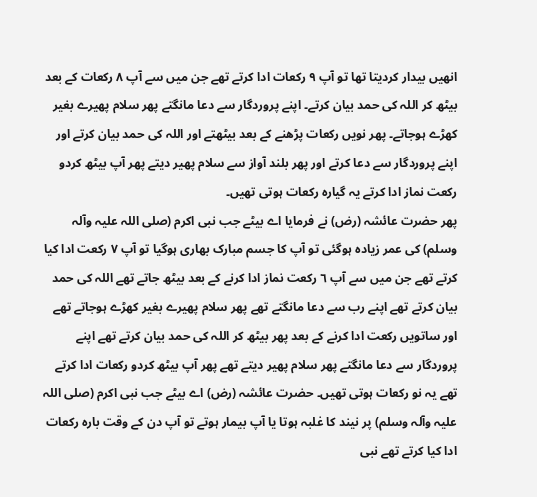انھیں بیدار کردیتا تھا تو آپ ٩ رکعات ادا کرتے تھے جن میں سے آپ ٨ رکعات کے بعد بیٹھ کر اللہ کی حمد بیان کرتے۔ اپنے پروردگار سے دعا مانگتے پھر سلام پھیرے بغیر کھڑے ہوجاتے۔ پھر نویں رکعات پڑھنے کے بعد بیٹھتے اور اللہ کی حمد بیان کرتے اور اپنے پروردگار سے دعا کرتے اور پھر بلند آواز سے سلام پھیر دیتے پھر آپ بیٹھ کردو رکعت نماز ادا کرتے یہ گیارہ رکعات ہوتی تھیں۔
پھر حضرت عائشہ (رض) نے فرمایا اے بیٹے جب نبی اکرم (صلی اللہ علیہ وآلہ وسلم) کی عمر زیادہ ہوگئی تو آپ کا جسم مبارک بھاری ہوگیا تو آپ ٧ رکعت ادا کیا کرتے تھے جن میں سے آپ ٦ رکعت نماز ادا کرنے کے بعد بیٹھ جاتے تھے اللہ کی حمد بیان کرتے تھے اپنے رب سے دعا مانگتے تھے پھر سلام پھیرے بغیر کھڑے ہوجاتے تھے اور ساتویں رکعت ادا کرنے کے بعد پھر بیٹھ کر اللہ کی حمد بیان کرتے تھے اپنے پروردگار سے دعا مانگتے پھر سلام پھیر دیتے تھے پھر آپ بیٹھ کردو رکعات ادا کرتے تھے یہ نو رکعات ہوتی تھیں۔ حضرت عائشہ (رض) اے بیٹے جب نبی اکرم (صلی اللہ علیہ وآلہ وسلم) پر نیند کا غلبہ ہوتا یا آپ بیمار ہوتے تو آپ دن کے وقت بارہ رکعات ادا کیا کرتے تھے نبی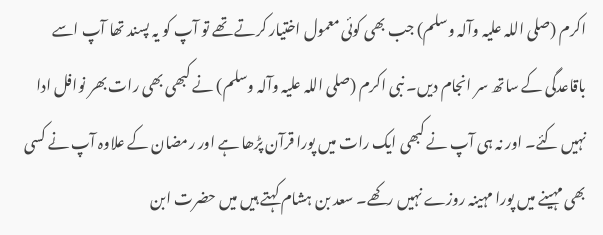اکرم (صلی اللہ علیہ وآلہ وسلم) جب بھی کوئی معمول اختیار کرتے تھے تو آپ کو یہ پسند تھا آپ اسے باقاعدگی کے ساتھ سر انجام دیں۔ نبی اکرم (صلی اللہ علیہ وآلہ وسلم) نے کبھی بھی رات بھر نوافل ادا نہیں کئے۔ اور نہ ہی آپ نے کبھی ایک رات میں پورا قرآن پڑھا ہے اور رمضان کے علاوہ آپ نے کسی بھی مہینے میں پورا مہینہ روزے نہیں رکھے۔ سعد بن ہشام کہتے ہیں میں حضرت ابن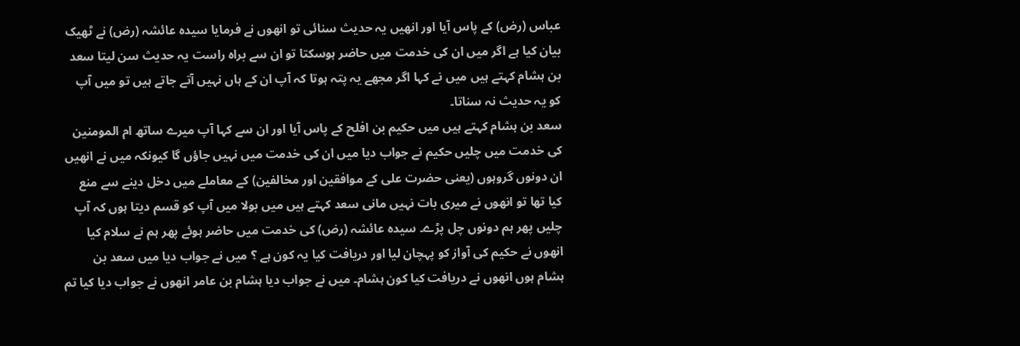عباس (رض) کے پاس آیا اور انھیں یہ حدیث سنائی تو انھوں نے فرمایا سیدہ عائشہ (رض) نے ٹھیک بیان کیا ہے اگر میں ان کی خدمت میں حاضر ہوسکتا تو ان سے براہ راست یہ حدیث سن لیتا سعد بن ہشام کہتے ہیں میں نے کہا اگر مجھے یہ پتہ ہوتا کہ آپ ان کے ہاں نہیں آتے جاتے ہیں تو میں آپ کو یہ حدیث نہ سناتا۔
سعد بن ہشام کہتے ہیں میں حکیم بن افلح کے پاس آیا اور ان سے کہا آپ میرے ساتھ ام المومنین کی خدمت میں چلیں حکیم نے جواب دیا میں ان کی خدمت میں نہیں جاؤں گا کیونکہ میں نے انھیں ان دونوں گروہوں (یعنی حضرت علی کے موافقین اور مخالفین) کے معاملے میں دخل دینے سے منع کیا تھا تو انھوں نے میری بات نہیں مانی سعد کہتے ہیں میں بولا میں آپ کو قسم دیتا ہوں کہ آپ چلیں پھر ہم دونوں چل پڑے۔ سیدہ عائشہ (رض) کی خدمت میں حاضر ہوئے پھر ہم نے سلام کیا انھوں نے حکیم کی آواز کو پہچان لیا اور دریافت کیا یہ کون ہے ؟ میں نے جواب دیا میں سعد بن ہشام ہوں انھوں نے دریافت کیا کون ہشام۔ میں نے جواب دیا ہشام بن عامر انھوں نے جواب دیا کیا تم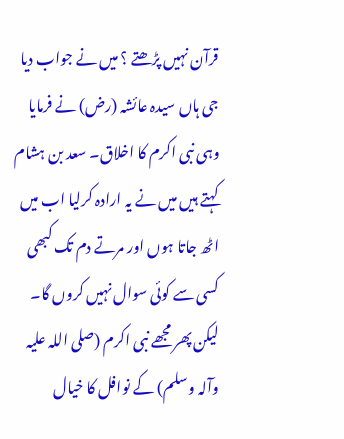قرآن نہیں پڑھتے ؟ میں نے جواب دیا جی ہاں سیدہ عائشہ (رض) نے فرمایا وہی نبی اکرم کا اخلاق۔ سعد بن ہشام کہتے ہیں میں نے یہ ارادہ کرلیا اب میں اٹھ جاتا ہوں اور مرتے دم تک کبھی کسی سے کوئی سوال نہیں کروں گا۔ لیکن پھر مجھے نبی اکرم (صلی اللہ علیہ وآلہ وسلم) کے نوافل کا خیال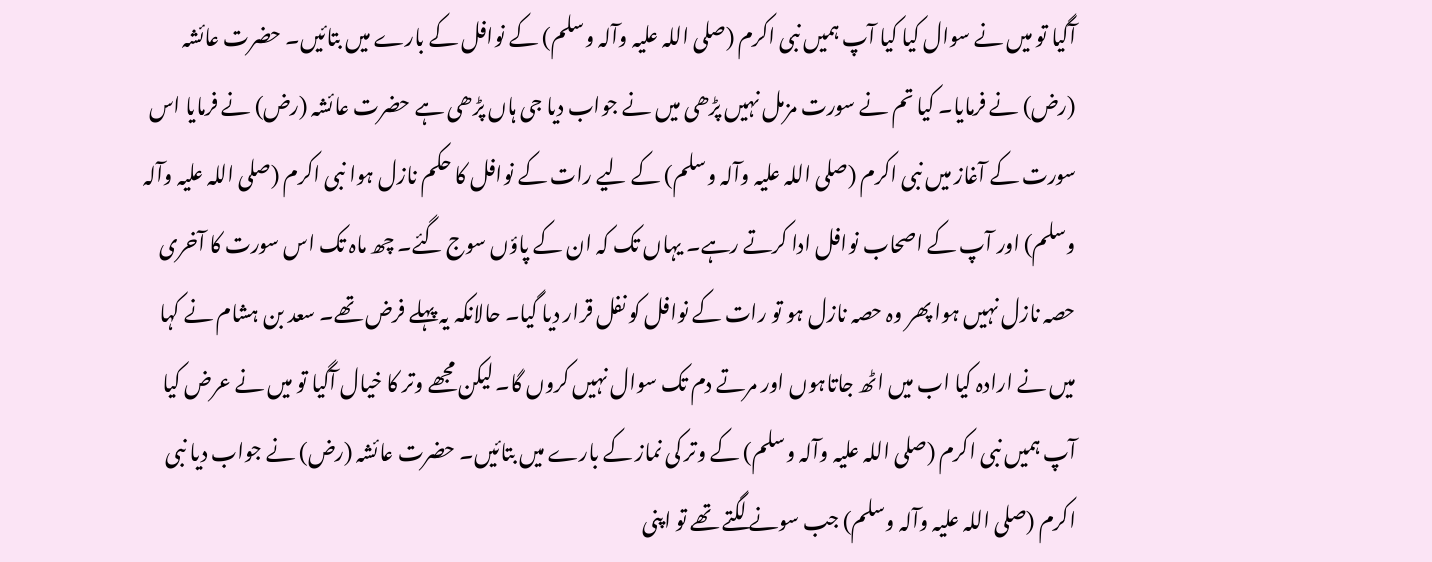آگیا تو میں نے سوال کیا کیا آپ ہمیں نبی اکرم (صلی اللہ علیہ وآلہ وسلم) کے نوافل کے بارے میں بتائیں۔ حضرت عائشہ (رض) نے فرمایا۔ کیا تم نے سورت مزمل نہیں پڑھی میں نے جواب دیا جی ہاں پڑھی ہے حضرت عائشہ (رض) نے فرمایا اس سورت کے آغاز میں نبی اکرم (صلی اللہ علیہ وآلہ وسلم) کے لیے رات کے نوافل کا حکم نازل ہوا نبی اکرم (صلی اللہ علیہ وآلہ وسلم) اور آپ کے اصحاب نوافل ادا کرتے رہے۔ یہاں تک کہ ان کے پاؤں سوج گئے۔ چھ ماہ تک اس سورت کا آخری حصہ نازل نہیں ہوا پھر وہ حصہ نازل ہو تو رات کے نوافل کو نفل قرار دیا گیا۔ حالانکہ یہ پہلے فرض تھے۔ سعد بن ہشام نے کہا میں نے ارادہ کیا اب میں اٹھ جاتاہوں اور مرتے دم تک سوال نہیں کروں گا۔ لیکن مجھے وتر کا خیال آگیا تو میں نے عرض کیا آپ ہمیں نبی اکرم (صلی اللہ علیہ وآلہ وسلم) کے وتر کی نماز کے بارے میں بتائیں۔ حضرت عائشہ (رض) نے جواب دیا نبی اکرم (صلی اللہ علیہ وآلہ وسلم) جب سونے لگتے تھے تو اپنی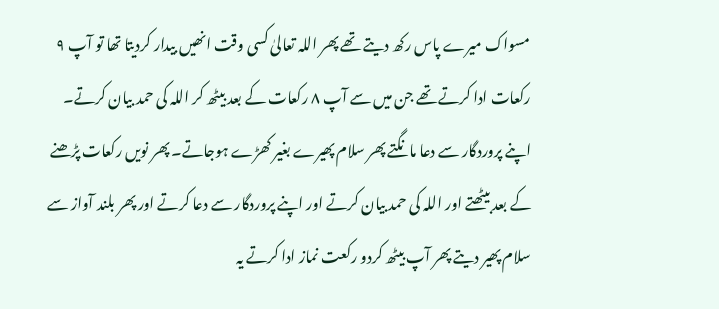مسواک میرے پاس رکھ دیتے تھے پھر اللہ تعالیٰ کسی وقت انھیں بیدار کردیتا تھا تو آپ ٩ رکعات ادا کرتے تھے جن میں سے آپ ٨ رکعات کے بعد بیٹھ کر اللہ کی حمد بیان کرتے۔ اپنے پروردگار سے دعا مانگتے پھر سلام پھیرے بغیر کھڑے ہوجاتے۔ پھر نویں رکعات پڑھنے کے بعد بیٹھتے اور اللہ کی حمد بیان کرتے اور اپنے پروردگار سے دعا کرتے اور پھر بلند آواز سے سلام پھیر دیتے پھر آپ بیٹھ کردو رکعت نماز ادا کرتے یہ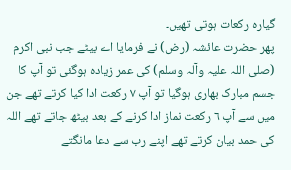گیارہ رکعات ہوتی تھیں۔
پھر حضرت عائشہ (رض) نے فرمایا اے بیٹے جب نبی اکرم (صلی اللہ علیہ وآلہ وسلم) کی عمر زیادہ ہوگئی تو آپ کا جسم مبارک بھاری ہوگیا تو آپ ٧ رکعت ادا کیا کرتے تھے جن میں سے آپ ٦ رکعت نماز ادا کرنے کے بعد بیٹھ جاتے تھے اللہ کی حمد بیان کرتے تھے اپنے رب سے دعا مانگتے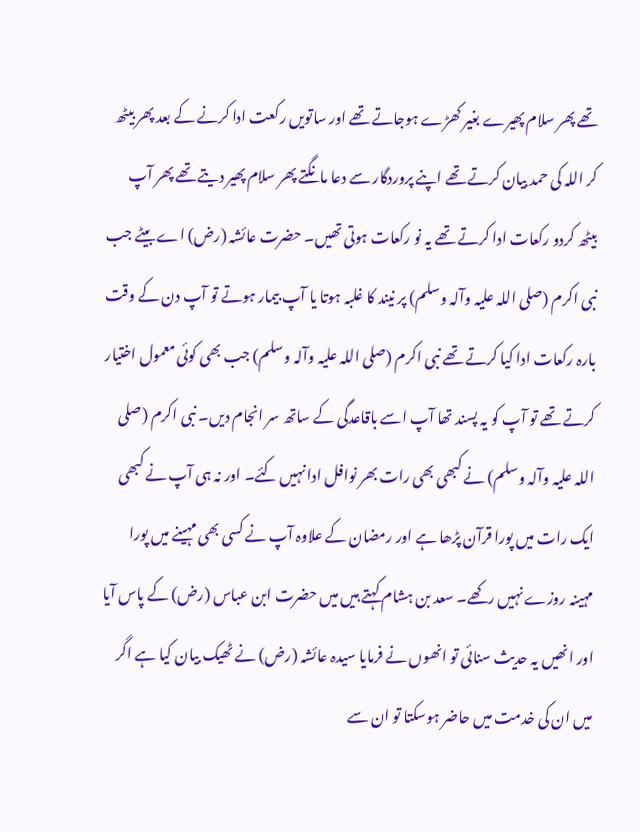تھے پھر سلام پھیرے بغیر کھڑے ہوجاتے تھے اور ساتویں رکعت ادا کرنے کے بعد پھر بیٹھ کر اللہ کی حمد بیان کرتے تھے اپنے پروردگار سے دعا مانگتے پھر سلام پھیر دیتے تھے پھر آپ بیٹھ کردو رکعات ادا کرتے تھے یہ نو رکعات ہوتی تھیں۔ حضرت عائشہ (رض) اے بیٹے جب نبی اکرم (صلی اللہ علیہ وآلہ وسلم) پر نیند کا غلبہ ہوتا یا آپ بیمار ہوتے تو آپ دن کے وقت بارہ رکعات ادا کیا کرتے تھے نبی اکرم (صلی اللہ علیہ وآلہ وسلم) جب بھی کوئی معمول اختیار کرتے تھے تو آپ کو یہ پسند تھا آپ اسے باقاعدگی کے ساتھ سر انجام دیں۔ نبی اکرم (صلی اللہ علیہ وآلہ وسلم) نے کبھی بھی رات بھر نوافل ادا نہیں کئے۔ اور نہ ہی آپ نے کبھی ایک رات میں پورا قرآن پڑھا ہے اور رمضان کے علاوہ آپ نے کسی بھی مہینے میں پورا مہینہ روزے نہیں رکھے۔ سعد بن ہشام کہتے ہیں میں حضرت ابن عباس (رض) کے پاس آیا اور انھیں یہ حدیث سنائی تو انھوں نے فرمایا سیدہ عائشہ (رض) نے ٹھیک بیان کیا ہے اگر میں ان کی خدمت میں حاضر ہوسکتا تو ان سے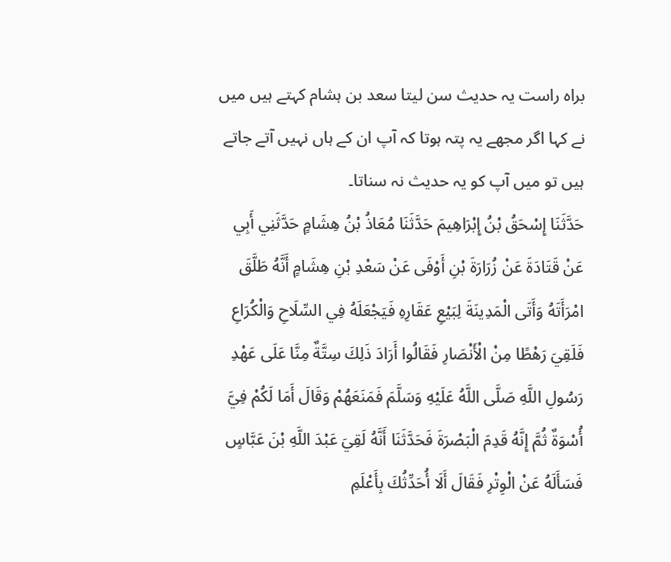براہ راست یہ حدیث سن لیتا سعد بن ہشام کہتے ہیں میں نے کہا اگر مجھے یہ پتہ ہوتا کہ آپ ان کے ہاں نہیں آتے جاتے ہیں تو میں آپ کو یہ حدیث نہ سناتا۔
حَدَّثَنَا إِسْحَقُ بْنُ إِبْرَاهِيمَ حَدَّثَنَا مُعَاذُ بْنُ هِشَامٍ حَدَّثَنِي أَبِي عَنْ قَتَادَةَ عَنْ زُرَارَةَ بْنِ أَوْفَى عَنْ سَعْدِ بْنِ هِشَامٍ أَنَّهُ طَلَّقَ امْرَأَتَهُ وَأَتَى الْمَدِينَةَ لِبَيْعِ عَقَارِهِ فَيَجْعَلَهُ فِي السِّلَاحِ وَالْكُرَاعِ فَلَقِيَ رَهْطًا مِنْ الْأَنْصَارِ فَقَالُوا أَرَادَ ذَلِكَ سِتَّةٌ مِنَّا عَلَى عَهْدِ رَسُولِ اللَّهِ صَلَّى اللَّهُ عَلَيْهِ وَسَلَّمَ فَمَنَعَهُمْ وَقَالَ أَمَا لَكُمْ فِيَّ أُسْوَةٌ ثُمَّ إِنَّهُ قَدِمَ الْبَصْرَةَ فَحَدَّثَنَا أَنَّهُ لَقِيَ عَبْدَ اللَّهِ بْنَ عَبَّاسٍ فَسَأَلَهُ عَنْ الْوِتْرِ فَقَالَ أَلَا أُحَدِّثُكَ بِأَعْلَمِ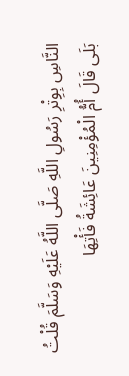النَّاسِ بِوِتْرِ رَسُولِ اللَّهِ صَلَّى اللَّهُ عَلَيْهِ وَسَلَّمَ قُلْتُ بَلَى قَالَ أُمُّ الْمُؤْمِنِينَ عَائِشَةُ فَأْتِهَا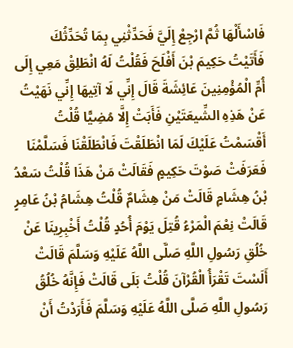فَاسْأَلْهَا ثُمَّ ارْجِعْ إِلَيَّ فَحَدِّثْنِي بِمَا تُحَدِّثُكَ فَأَتَيْتُ حَكِيمَ بْنَ أَفْلَحَ فَقُلْتُ لَهُ انْطَلِقْ مَعِي إِلَى أُمِّ الْمُؤْمِنِينَ عَائِشَةَ قَالَ إِنِّي لَا آتِيهَا إِنِّي نَهَيْتُ عَنْ هَذِهِ الشِّيعَتَيْنِ فَأَبَتْ إِلَّا مُضِيًّا قُلْتُ أَقْسَمْتُ عَلَيْكَ لَمَا انْطَلَقْتَ فَانْطَلَقْنَا فَسَلَّمْنَا فَعَرَفَتْ صَوْتَ حَكِيمٍ فَقَالَتْ مَنْ هَذَا قُلْتُ سَعْدُ بْنُ هِشَامٍ قَالَتْ مَنْ هِشَامٌ قُلْتُ هِشَامُ بْنُ عَامِرٍ قَالَتْ نِعْمَ الْمَرْءُ قُتِلَ يَوْمَ أُحُدٍ قُلْتُ أَخْبِرِينَا عَنْ خُلُقِ رَسُولِ اللَّهِ صَلَّى اللَّهُ عَلَيْهِ وَسَلَّمَ قَالَتْ أَلَسْتَ تَقْرَأُ الْقُرْآنَ قُلْتُ بَلَى قَالَتْ فَإِنَّهُ خُلُقُ رَسُولِ اللَّهِ صَلَّى اللَّهُ عَلَيْهِ وَسَلَّمَ فَأَرَدْتُ أَنْ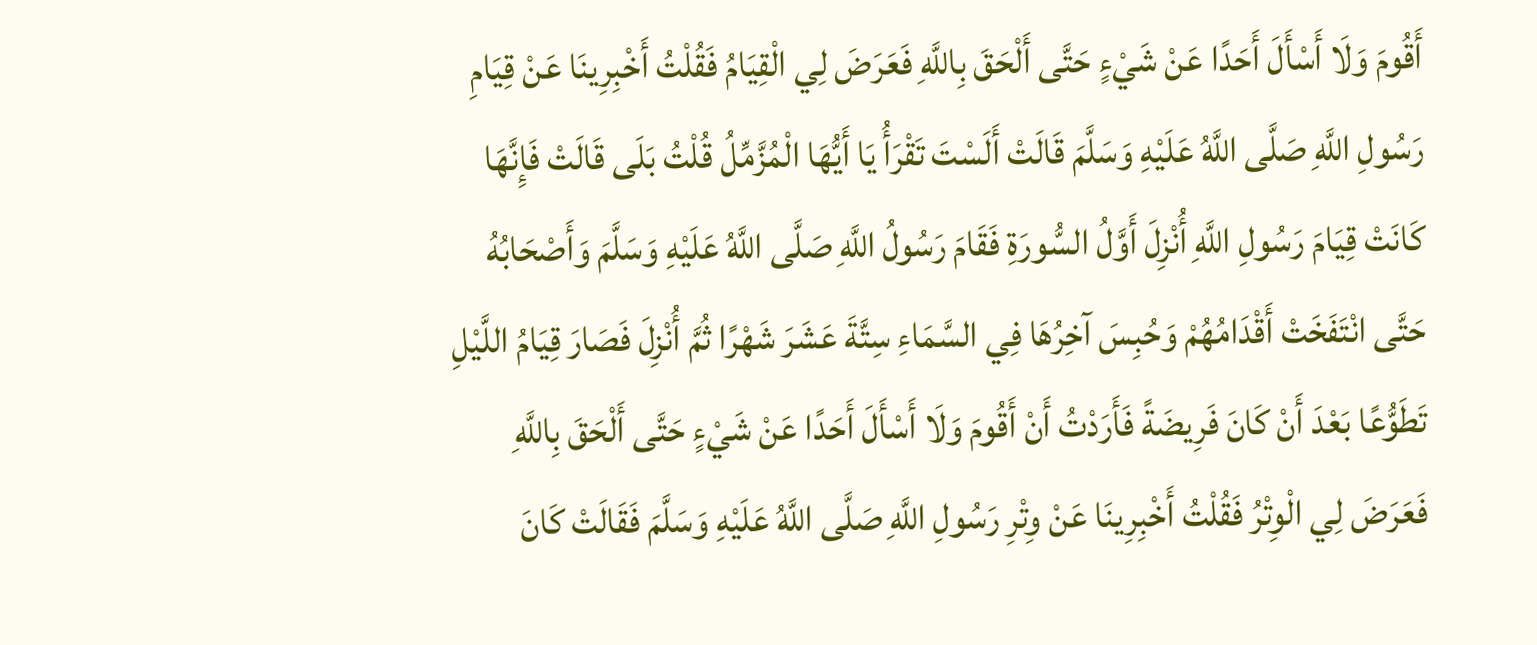أَقُومَ وَلَا أَسْأَلَ أَحَدًا عَنْ شَيْءٍ حَتَّى أَلْحَقَ بِاللَّهِ فَعَرَضَ لِي الْقِيَامُ فَقُلْتُ أَخْبِرِينَا عَنْ قِيَامِ رَسُولِ اللَّهِ صَلَّى اللَّهُ عَلَيْهِ وَسَلَّمَ قَالَتْ أَلَسْتَ تَقْرَأُ يَا أَيُّهَا الْمُزَّمِّلُ قُلْتُ بَلَى قَالَتْ فَإِنَّهَا كَانَتْ قِيَامَ رَسُولِ اللَّهِ أُنْزِلَ أَوَّلُ السُّورَةِ فَقَامَ رَسُولُ اللَّهِ صَلَّى اللَّهُ عَلَيْهِ وَسَلَّمَ وَأَصْحَابُهُ حَتَّى انْتَفَخَتْ أَقْدَامُهُمْ وَحُبِسَ آخِرُهَا فِي السَّمَاءِ سِتَّةَ عَشَرَ شَهْرًا ثُمَّ أُنْزِلَ فَصَارَ قِيَامُ اللَّيْلِ تَطَوُّعًا بَعْدَ أَنْ كَانَ فَرِيضَةً فَأَرَدْتُ أَنْ أَقُومَ وَلَا أَسْأَلَ أَحَدًا عَنْ شَيْءٍ حَتَّى أَلْحَقَ بِاللَّهِ فَعَرَضَ لِي الْوِتْرُ فَقُلْتُ أَخْبِرِينَا عَنْ وِتْرِ رَسُولِ اللَّهِ صَلَّى اللَّهُ عَلَيْهِ وَسَلَّمَ فَقَالَتْ كَانَ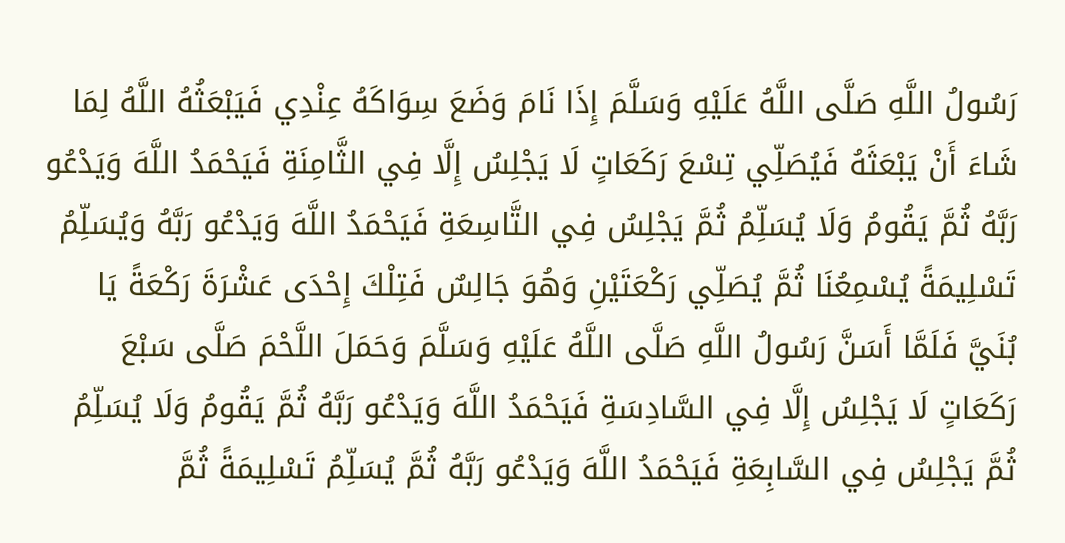رَسُولُ اللَّهِ صَلَّى اللَّهُ عَلَيْهِ وَسَلَّمَ إِذَا نَامَ وَضَعَ سِوَاكَهُ عِنْدِي فَيَبْعَثُهُ اللَّهُ لِمَا شَاءَ أَنْ يَبْعَثَهُ فَيُصَلِّي تِسْعَ رَكَعَاتٍ لَا يَجْلِسُ إِلَّا فِي الثَّامِنَةِ فَيَحْمَدُ اللَّهَ وَيَدْعُو رَبَّهُ ثُمَّ يَقُومُ وَلَا يُسَلِّمُ ثُمَّ يَجْلِسُ فِي التَّاسِعَةِ فَيَحْمَدُ اللَّهَ وَيَدْعُو رَبَّهُ وَيُسَلِّمُ تَسْلِيمَةً يُسْمِعُنَا ثُمَّ يُصَلِّي رَكْعَتَيْنِ وَهُوَ جَالِسٌ فَتِلْكَ إِحْدَى عَشْرَةَ رَكْعَةً يَا بُنَيَّ فَلَمَّا أَسَنَّ رَسُولُ اللَّهِ صَلَّى اللَّهُ عَلَيْهِ وَسَلَّمَ وَحَمَلَ اللَّحْمَ صَلَّى سَبْعَ رَكَعَاتٍ لَا يَجْلِسُ إِلَّا فِي السَّادِسَةِ فَيَحْمَدُ اللَّهَ وَيَدْعُو رَبَّهُ ثُمَّ يَقُومُ وَلَا يُسَلِّمُ ثُمَّ يَجْلِسُ فِي السَّابِعَةِ فَيَحْمَدُ اللَّهَ وَيَدْعُو رَبَّهُ ثُمَّ يُسَلِّمُ تَسْلِيمَةً ثُمَّ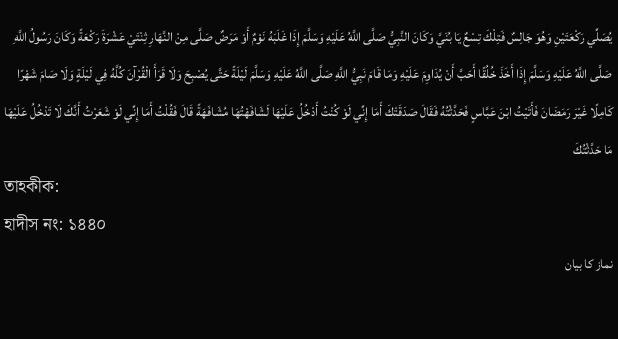يُصَلِّي رَكْعَتَيْنِ وَهُوَ جَالِسٌ فَتِلْكَ تِسْعٌ يَا بُنَيَّ وَكَانَ النَّبِيُّ صَلَّى اللَّهُ عَلَيْهِ وَسَلَّمَ إِذَا غَلَبَهُ نَوْمٌ أَوْ مَرَضٌ صَلَّى مِنْ النَّهَارِ ثِنْتَيْ عَشْرَةَ رَكْعَةً وَكَانَ رَسُولُ اللَّهِ صَلَّى اللَّهُ عَلَيْهِ وَسَلَّمَ إِذَا أَخَذَ خُلُقًا أَحَبَّ أَنْ يُدَاوِمَ عَلَيْهِ وَمَا قَامَ نَبِيُّ اللَّهِ صَلَّى اللَّهُ عَلَيْهِ وَسَلَّمَ لَيْلَةً حَتَّى يُصْبِحَ وَلَا قَرَأَ الْقُرْآنَ كُلَّهُ فِي لَيْلَةٍ وَلَا صَامَ شَهْرًا كَامِلًا غَيْرَ رَمَضَانَ فَأَتَيْتُ ابْنَ عَبَّاسٍ فَحَدَّثْتُهُ فَقَالَ صَدَقَتْكَ أَمَا إِنِّي لَوْ كُنْتُ أَدْخُلُ عَلَيْهَا لَشَافَهْتُهَا مُشَافَهَةً قَالَ فَقُلْتُ أَمَا إِنِّي لَوْ شَعَرْتُ أَنَّكَ لَا تَدْخُلُ عَلَيْهَا مَا حَدَّثْتُكَ
তাহকীক:
হাদীস নং: ১৪৪০
نماز کا بیان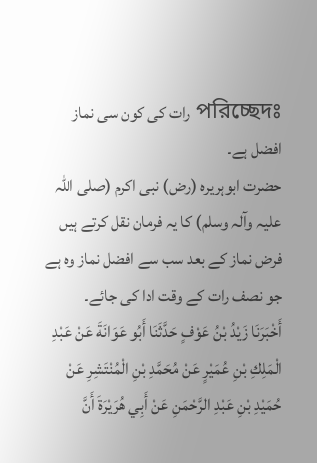পরিচ্ছেদঃ رات کی کون سی نماز افضل ہے۔
حضرت ابوہریرہ (رض) نبی اکرم (صلی اللہ علیہ وآلہ وسلم) کا یہ فرمان نقل کرتے ہیں فرض نماز کے بعد سب سے افضل نماز وہ ہے جو نصف رات کے وقت ادا کی جائے۔
أَخْبَرَنَا زَيْدُ بْنُ عَوْفٍ حَدَّثَنَا أَبُو عَوَانَةَ عَنْ عَبْدِ الْمَلِكِ بْنِ عُمَيْرٍ عَنْ مُحَمَّدِ بْنِ الْمُنْتَشِرِ عَنْ حُمَيْدِ بْنِ عَبْدِ الرَّحْمَنِ عَنْ أَبِي هُرَيْرَةَ أَنَّ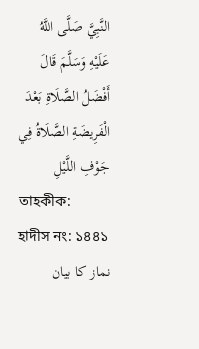النَّبِيَّ صَلَّى اللَّهُ عَلَيْهِ وَسَلَّمَ قَالَ أَفْضَلُ الصَّلَاةِ بَعْدَ الْفَرِيضَةِ الصَّلَاةُ فِي جَوْفِ اللَّيْلِ
তাহকীক:
হাদীস নং: ১৪৪১
نماز کا بیان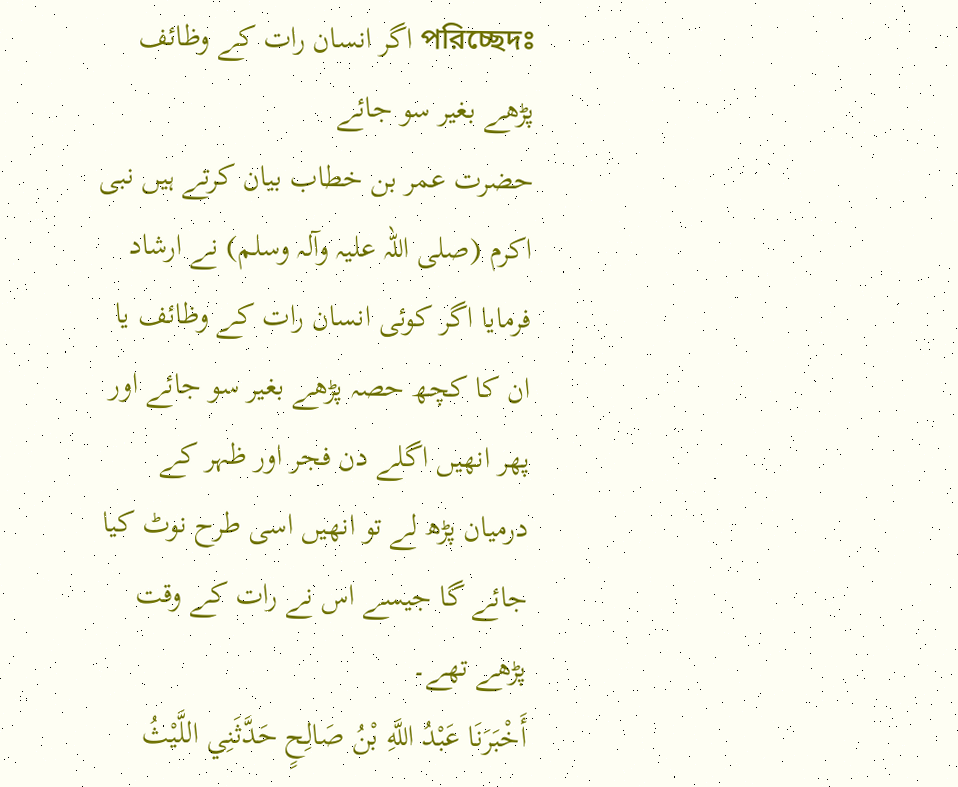পরিচ্ছেদঃ اگر انسان رات کے وظائف پڑھے بغیر سو جائے
حضرت عمر بن خطاب بیان کرتے ہیں نبی اکرم (صلی اللہ علیہ وآلہ وسلم) نے ارشاد فرمایا اگر کوئی انسان رات کے وظائف یا ان کا کچھ حصہ پڑھے بغیر سو جائے اور پھر انھیں اگلے دن فجر اور ظہر کے درمیان پڑھ لے تو انھیں اسی طرح نوٹ کیا جائے گا جیسے اس نے رات کے وقت پڑھے تھے۔
أَخْبَرَنَا عَبْدُ اللَّهِ بْنُ صَالِحٍ حَدَّثَنِي اللَّيْثُ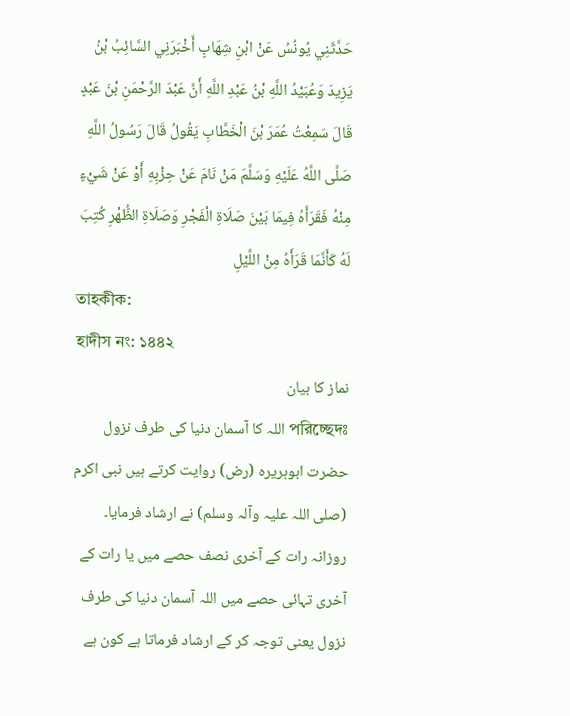حَدَّثَنِي يُونُسُ عَنْ ابْنِ شِهَابٍ أَخْبَرَنِي السَّائِبُ بْنُ يَزِيدَ وَعُبَيْدُ اللَّهِ بْنُ عَبْدِ اللَّهِ أَنَّ عَبْدَ الرَّحْمَنِ بْنَ عَبْدٍ قَالَ سَمِعْتُ عُمَرَ بْنَ الْخَطَّابِ يَقُولُ قَالَ رَسُولُ اللَّهِ صَلَّى اللَّهُ عَلَيْهِ وَسَلَّمَ مَنْ نَامَ عَنْ حِزْبِهِ أَوْ عَنْ شَيْءٍ مِنْهُ فَقَرَأَهُ فِيمَا بَيْنَ صَلَاةِ الْفَجْرِ وَصَلَاةِ الظُّهْرِ كُتِبَ لَهُ كَأَنَّمَا قَرَأَهُ مِنْ اللَّيْلِ
তাহকীক:
হাদীস নং: ১৪৪২
نماز کا بیان
পরিচ্ছেদঃ اللہ کا آسمان دنیا کی طرف نزول
حضرت ابوہریرہ (رض) روایت کرتے ہیں نبی اکرم (صلی اللہ علیہ وآلہ وسلم) نے ارشاد فرمایا۔ روزانہ رات کے آخری نصف حصے میں یا رات کے آخری تہائی حصے میں اللہ آسمان دنیا کی طرف نزول یعنی توجہ کر کے ارشاد فرماتا ہے کون ہے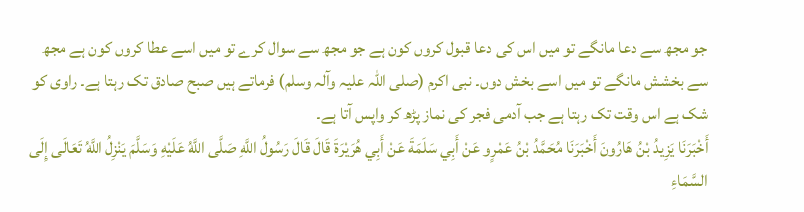جو مجھ سے دعا مانگے تو میں اس کی دعا قبول کروں کون ہے جو مجھ سے سوال کرے تو میں اسے عطا کروں کون ہے مجھ سے بخشش مانگے تو میں اسے بخش دوں۔ نبی اکرم (صلی اللہ علیہ وآلہ وسلم) فرماتے ہیں صبح صادق تک رہتا ہے۔ راوی کو شک ہے اس وقت تک رہتا ہے جب آدمی فجر کی نماز پڑھ کر واپس آتا ہے۔
أَخْبَرَنَا يَزِيدُ بْنُ هَارُونَ أَخْبَرَنَا مُحَمَّدُ بْنُ عَمْرٍو عَنْ أَبِي سَلَمَةَ عَنْ أَبِي هُرَيْرَةَ قَالَ قَالَ رَسُولُ اللَّهِ صَلَّى اللَّهُ عَلَيْهِ وَسَلَّمَ يَنْزِلُ اللَّهُ تَعَالَى إِلَى السَّمَاءِ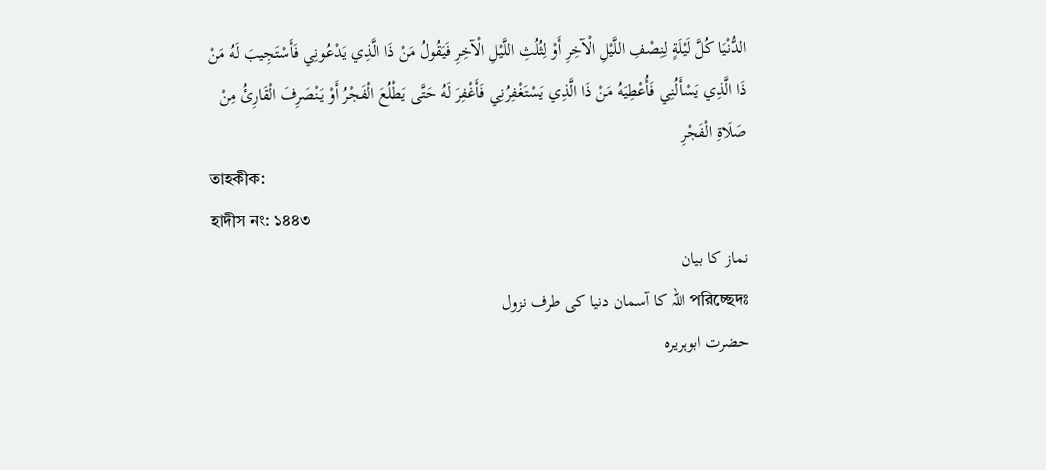الدُّنْيَا كُلَّ لَيْلَةٍ لِنِصْفِ اللَّيْلِ الْآخِرِ أَوْ لِثُلُثِ اللَّيْلِ الْآخِرِ فَيَقُولُ مَنْ ذَا الَّذِي يَدْعُونِي فَأَسْتَجِيبَ لَهُ مَنْ ذَا الَّذِي يَسْأَلُنِي فَأُعْطِيَهُ مَنْ ذَا الَّذِي يَسْتَغْفِرُنِي فَأَغْفِرَ لَهُ حَتَّى يَطْلُعَ الْفَجْرُ أَوْ يَنْصَرِفَ الْقَارِئُ مِنْ صَلَاةِ الْفَجْرِ
তাহকীক:
হাদীস নং: ১৪৪৩
نماز کا بیان
পরিচ্ছেদঃ اللہ کا آسمان دنیا کی طرف نزول
حضرت ابوہریرہ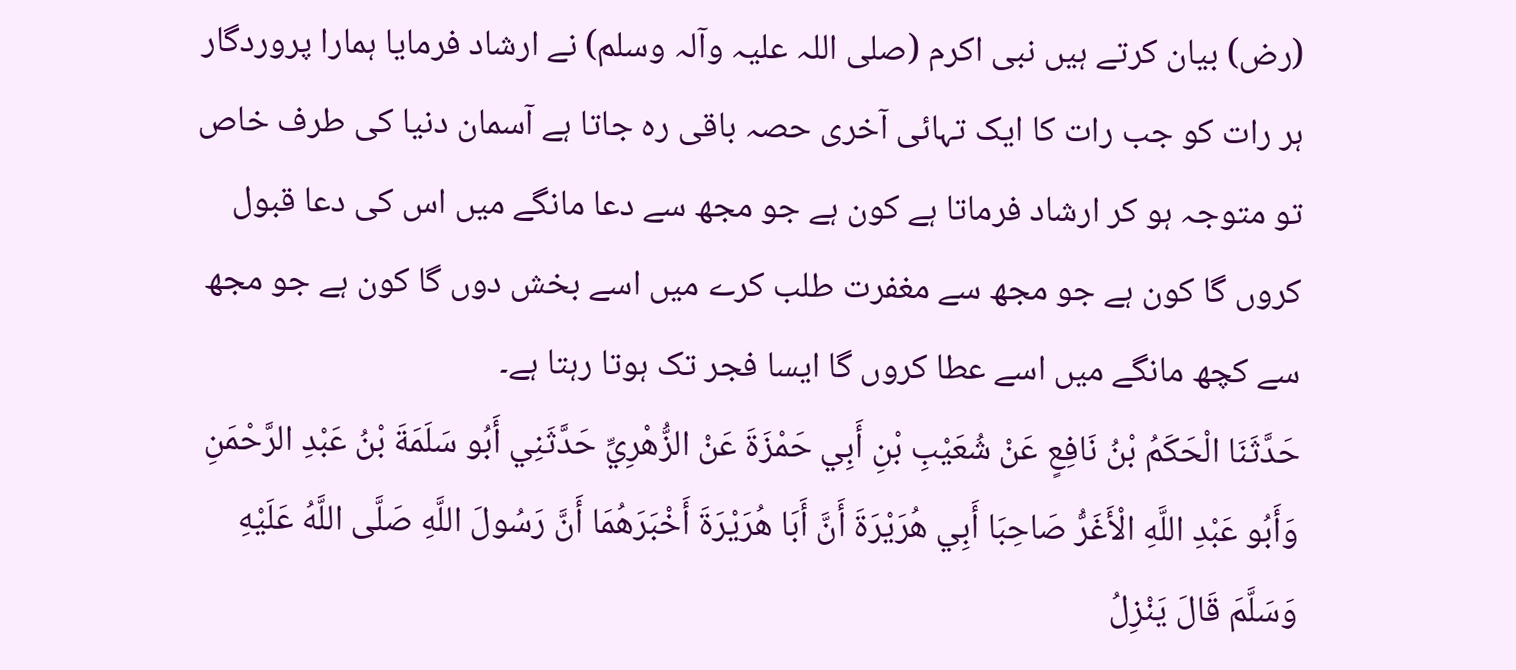(رض) بیان کرتے ہیں نبی اکرم (صلی اللہ علیہ وآلہ وسلم) نے ارشاد فرمایا ہمارا پروردگار ہر رات کو جب رات کا ایک تہائی آخری حصہ باقی رہ جاتا ہے آسمان دنیا کی طرف خاص تو متوجہ ہو کر ارشاد فرماتا ہے کون ہے جو مجھ سے دعا مانگے میں اس کی دعا قبول کروں گا کون ہے جو مجھ سے مغفرت طلب کرے میں اسے بخش دوں گا کون ہے جو مجھ سے کچھ مانگے میں اسے عطا کروں گا ایسا فجر تک ہوتا رہتا ہے۔
حَدَّثَنَا الْحَكَمُ بْنُ نَافِعٍ عَنْ شُعَيْبِ بْنِ أَبِي حَمْزَةَ عَنْ الزُّهْرِيِّ حَدَّثَنِي أَبُو سَلَمَةَ بْنُ عَبْدِ الرَّحْمَنِ وَأَبُو عَبْدِ اللَّهِ الْأَغَرُّ صَاحِبَا أَبِي هُرَيْرَةَ أَنَّ أَبَا هُرَيْرَةَ أَخْبَرَهُمَا أَنَّ رَسُولَ اللَّهِ صَلَّى اللَّهُ عَلَيْهِ وَسَلَّمَ قَالَ يَنْزِلُ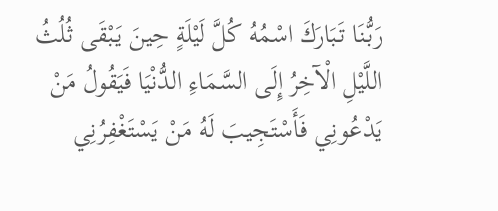رَبُّنَا تَبَارَكَ اسْمُهُ كُلَّ لَيْلَةٍ حِينَ يَبْقَى ثُلُثُ اللَّيْلِ الْآخِرُ إِلَى السَّمَاءِ الدُّنْيَا فَيَقُولُ مَنْ يَدْعُونِي فَأَسْتَجِيبَ لَهُ مَنْ يَسْتَغْفِرُنِي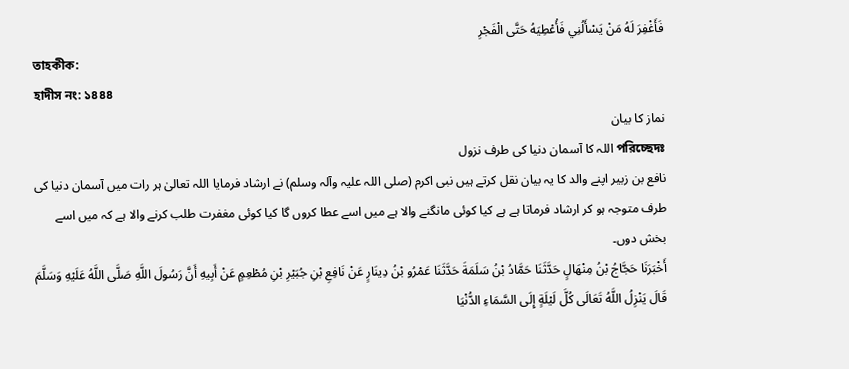فَأَغْفِرَ لَهُ مَنْ يَسْأَلُنِي فَأُعْطِيَهُ حَتَّى الْفَجْرِ
তাহকীক:
হাদীস নং: ১৪৪৪
نماز کا بیان
পরিচ্ছেদঃ اللہ کا آسمان دنیا کی طرف نزول
نافع بن زبیر اپنے والد کا یہ بیان نقل کرتے ہیں نبی اکرم (صلی اللہ علیہ وآلہ وسلم) نے ارشاد فرمایا اللہ تعالیٰ ہر رات میں آسمان دنیا کی طرف متوجہ ہو کر ارشاد فرماتا ہے ہے کیا کوئی مانگنے والا ہے میں اسے عطا کروں گا کیا کوئی مغفرت طلب کرنے والا ہے کہ میں اسے بخش دوں۔
أَخْبَرَنَا حَجَّاجُ بْنُ مِنْهَالٍ حَدَّثَنَا حَمَّادُ بْنُ سَلَمَةَ حَدَّثَنَا عَمْرُو بْنُ دِينَارٍ عَنْ نَافِعِ بْنِ جُبَيْرِ بْنِ مُطْعِمٍ عَنْ أَبِيهِ أَنَّ رَسُولَ اللَّهِ صَلَّى اللَّهُ عَلَيْهِ وَسَلَّمَ قَالَ يَنْزِلُ اللَّهُ تَعَالَى كُلَّ لَيْلَةٍ إِلَى السَّمَاءِ الدُّنْيَا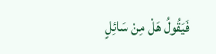فَيَقُولُ هَلْ مِنْ سَائِلٍ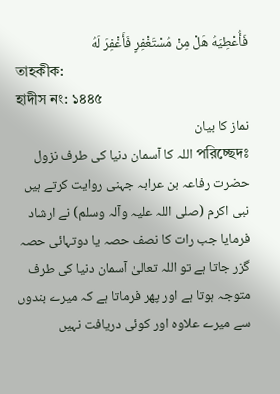فَأُعْطِيَهُ هَلْ مِنْ مُسْتَغْفِرٍ فَأَغْفِرَ لَهُ
তাহকীক:
হাদীস নং: ১৪৪৫
نماز کا بیان
পরিচ্ছেদঃ اللہ کا آسمان دنیا کی طرف نزول
حضرت رفاعہ بن عرابہ جہنی روایت کرتے ہیں نبی اکرم (صلی اللہ علیہ وآلہ وسلم) نے ارشاد فرمایا جب رات کا نصف حصہ یا دوتہائی حصہ گزر جاتا ہے تو اللہ تعالیٰ آسمان دنیا کی طرف متوجہ ہوتا ہے اور پھر فرماتا ہے کہ میرے بندوں سے میرے علاوہ اور کوئی دریافت نہیں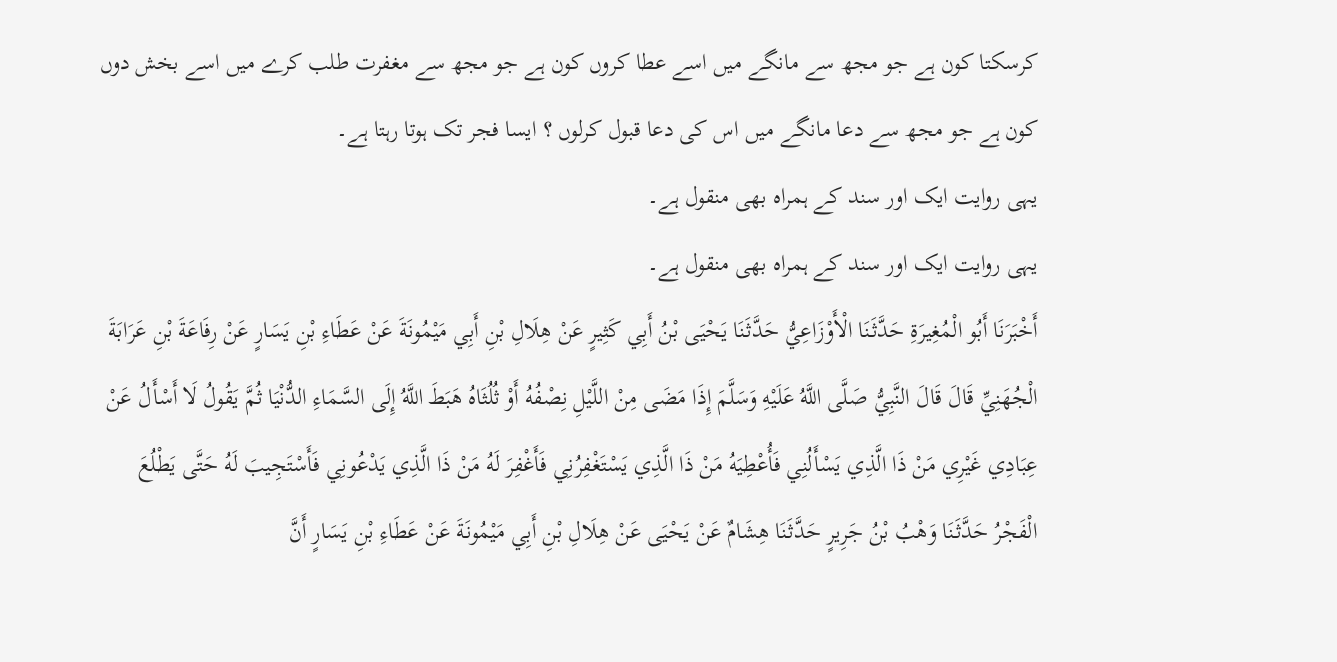کرسکتا کون ہے جو مجھ سے مانگے میں اسے عطا کروں کون ہے جو مجھ سے مغفرت طلب کرے میں اسے بخش دوں کون ہے جو مجھ سے دعا مانگے میں اس کی دعا قبول کرلوں ؟ ایسا فجر تک ہوتا رہتا ہے۔
یہی روایت ایک اور سند کے ہمراہ بھی منقول ہے۔
یہی روایت ایک اور سند کے ہمراہ بھی منقول ہے۔
أَخْبَرَنَا أَبُو الْمُغِيرَةِ حَدَّثَنَا الْأَوْزَاعِيُّ حَدَّثَنَا يَحْيَى بْنُ أَبِي كَثِيرٍ عَنْ هِلَالِ بْنِ أَبِي مَيْمُونَةَ عَنْ عَطَاءِ بْنِ يَسَارٍ عَنْ رِفَاعَةَ بْنِ عَرَابَةَ الْجُهَنِيِّ قَالَ قَالَ النَّبِيُّ صَلَّى اللَّهُ عَلَيْهِ وَسَلَّمَ إِذَا مَضَى مِنْ اللَّيْلِ نِصْفُهُ أَوْ ثُلُثَاهُ هَبَطَ اللَّهُ إِلَى السَّمَاءِ الدُّنْيَا ثُمَّ يَقُولُ لَا أَسْأَلُ عَنْ عِبَادِي غَيْرِي مَنْ ذَا الَّذِي يَسْأَلُنِي فَأُعْطِيَهُ مَنْ ذَا الَّذِي يَسْتَغْفِرُنِي فَأَغْفِرَ لَهُ مَنْ ذَا الَّذِي يَدْعُونِي فَأَسْتَجِيبَ لَهُ حَتَّى يَطْلُعَ الْفَجْرُ حَدَّثَنَا وَهْبُ بْنُ جَرِيرٍ حَدَّثَنَا هِشَامٌ عَنْ يَحْيَى عَنْ هِلَالِ بْنِ أَبِي مَيْمُونَةَ عَنْ عَطَاءِ بْنِ يَسَارٍ أَنَّ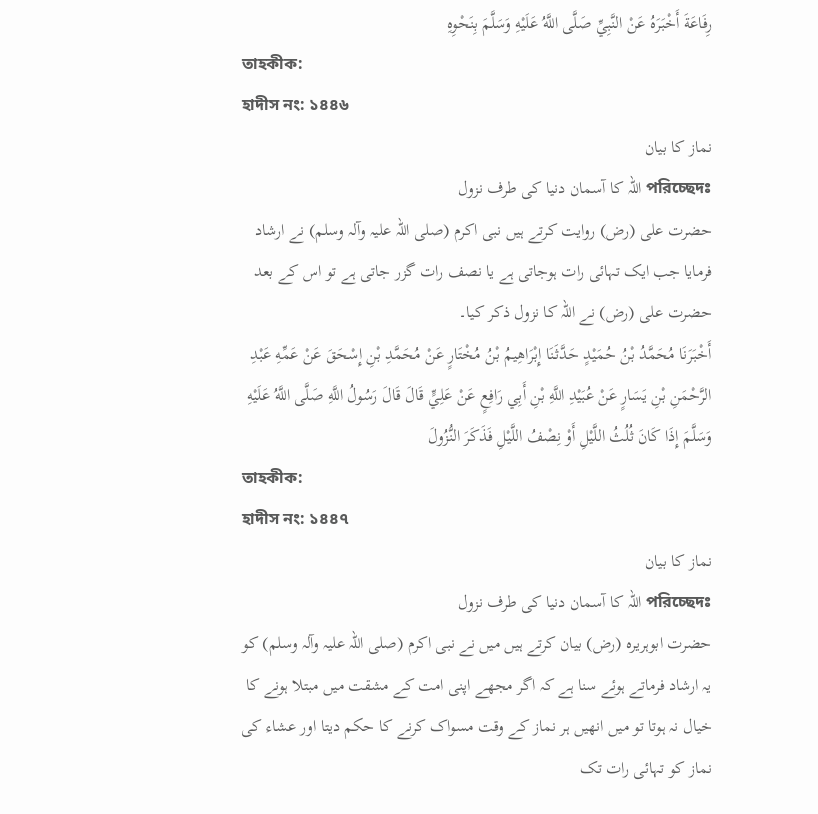رِفَاعَةَ أَخْبَرَهُ عَنْ النَّبِيِّ صَلَّى اللَّهُ عَلَيْهِ وَسَلَّمَ بِنَحْوِهِ
তাহকীক:
হাদীস নং: ১৪৪৬
نماز کا بیان
পরিচ্ছেদঃ اللہ کا آسمان دنیا کی طرف نزول
حضرت علی (رض) روایت کرتے ہیں نبی اکرم (صلی اللہ علیہ وآلہ وسلم) نے ارشاد فرمایا جب ایک تہائی رات ہوجاتی ہے یا نصف رات گزر جاتی ہے تو اس کے بعد حضرت علی (رض) نے اللہ کا نزول ذکر کیا۔
أَخْبَرَنَا مُحَمَّدُ بْنُ حُمَيْدٍ حَدَّثَنَا إِبْرَاهِيمُ بْنُ مُخْتَارٍ عَنْ مُحَمَّدِ بْنِ إِسْحَقَ عَنْ عَمِّهِ عَبْدِ الرَّحْمَنِ بْنِ يَسَارٍ عَنْ عُبَيْدِ اللَّهِ بْنِ أَبِي رَافِعٍ عَنْ عَلِيٍّ قَالَ قَالَ رَسُولُ اللَّهِ صَلَّى اللَّهُ عَلَيْهِ وَسَلَّمَ إِذَا كَانَ ثُلُثُ اللَّيْلِ أَوْ نِصْفُ اللَّيْلِ فَذَكَرَ النُّزُولَ
তাহকীক:
হাদীস নং: ১৪৪৭
نماز کا بیان
পরিচ্ছেদঃ اللہ کا آسمان دنیا کی طرف نزول
حضرت ابوہریرہ (رض) بیان کرتے ہیں میں نے نبی اکرم (صلی اللہ علیہ وآلہ وسلم) کو یہ ارشاد فرماتے ہوئے سنا ہے کہ اگر مجھے اپنی امت کے مشقت میں مبتلا ہونے کا خیال نہ ہوتا تو میں انھیں ہر نماز کے وقت مسواک کرنے کا حکم دیتا اور عشاء کی نماز کو تہائی رات تک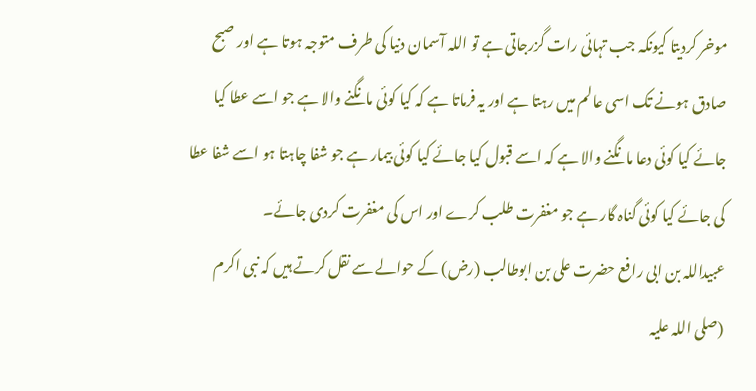موخر کردیتا کیونکہ جب تہائی رات گزرجاتی ہے تو اللہ آسمان دنیا کی طرف متوجہ ہوتا ہے اور صبح صادق ہونے تک اسی عالم میں رہتا ہے اور یہ فرماتا ہے کہ کیا کوئی مانگنے والا ہے جو اسے عطا کیا جائے کیا کوئی دعا مانگنے والا ہے کہ اسے قبول کیا جائے کیا کوئی بیمار ہے جو شفا چاہتا ہو اسے شفا عطا کی جائے کیا کوئی گناہ گار ہے جو مغفرت طلب کرے اور اس کی مغفرت کردی جائے۔
عبیداللہ بن ابی رافع حضرت علی بن ابوطالب (رض) کے حوالے سے نقل کرتے ہیں کہ نبی اکرم (صلی اللہ علیہ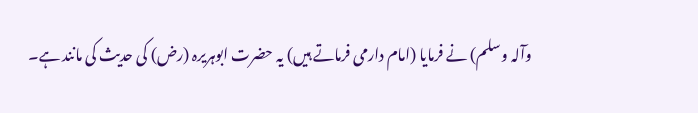وآلہ وسلم) نے فرمایا (امام دارمی فرماتے ہیں) یہ حضرت ابوہریرہ (رض) کی حدیث کی مانند ہے۔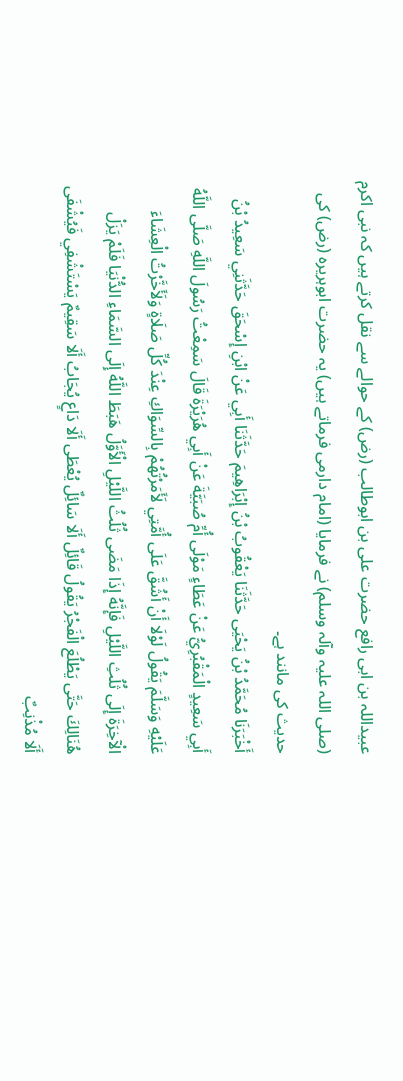عبیداللہ بن ابی رافع حضرت علی بن ابوطالب (رض) کے حوالے سے نقل کرتے ہیں کہ نبی اکرم (صلی اللہ علیہ وآلہ وسلم) نے فرمایا (امام دارمی فرماتے ہیں) یہ حضرت ابوہریرہ (رض) کی حدیث کی مانند ہے۔
أَخْبَرَنَا مُحَمَّدُ بْنُ يَحْيَى حَدَّثَنَا يَعْقُوبُ بْنُ إِبْرَاهِيمَ حَدَّثَنَا أَبِي عَنْ ابْنِ إِسْحَقَ حَدَّثَنِي سَعِيدُ بْنُ أَبِي سَعِيدٍ الْمَقْبُرِيُّ عَنْ عَطَاءٍ مَوْلَى أُمِّ صُبَيَّةَ عَنْ أَبِي هُرَيْرَةَ قَالَ سَمِعْتُ رَسُولَ اللَّهِ صَلَّى اللَّهُ عَلَيْهِ وَسَلَّمَ يَقُولُ لَوْلَا أَنْ أَشُقَّ عَلَى أُمَّتِي لَأَمَرْتُهُمْ بِالسِّوَاكِ عِنْدَ كُلِّ صَلَاةٍ وَلَأَخَّرْتُ الْعِشَاءَ الْآخِرَةَ إِلَى ثُلُثِ اللَّيْلِ فَإِنَّهُ إِذَا مَضَى ثُلُثُ اللَّيْلِ الْأَوَّلُ هَبَطَ اللَّهُ إِلَى السَّمَاءِ الدُّنْيَا فَلَمْ يَزَلْ هُنَالِكَ حَتَّى يَطْلُعَ الْفَجْرُ يَقُولُ قَائِلٌ أَلَا سَائِلٌ يُعْطَى أَلَا دَاعٍ يُجَابُ أَلَا سَقِيمٌ يَسْتَشْفِي فَيُشْفَى أَلَا مُذْنِبٌ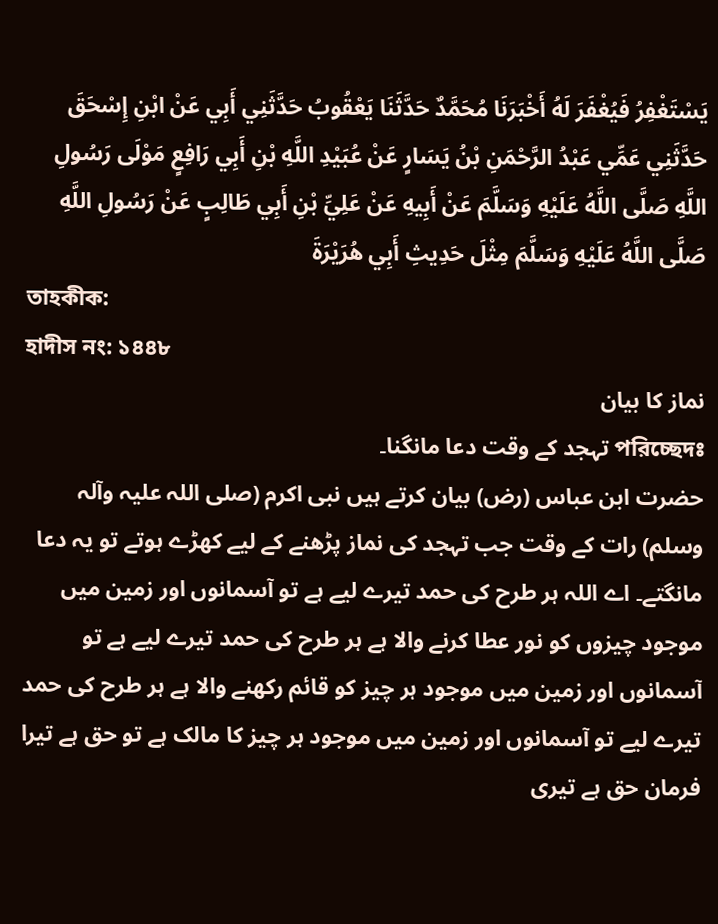يَسْتَغْفِرُ فَيُغْفَرَ لَهُ أَخْبَرَنَا مُحَمَّدٌ حَدَّثَنَا يَعْقُوبُ حَدَّثَنِي أَبِي عَنْ ابْنِ إِسْحَقَ حَدَّثَنِي عَمِّي عَبْدُ الرَّحْمَنِ بْنُ يَسَارٍ عَنْ عُبَيْدِ اللَّهِ بْنِ أَبِي رَافِعٍ مَوْلَى رَسُولِ اللَّهِ صَلَّى اللَّهُ عَلَيْهِ وَسَلَّمَ عَنْ أَبِيهِ عَنْ عَلِيِّ بْنِ أَبِي طَالِبٍ عَنْ رَسُولِ اللَّهِ صَلَّى اللَّهُ عَلَيْهِ وَسَلَّمَ مِثْلَ حَدِيثِ أَبِي هُرَيْرَةَ
তাহকীক:
হাদীস নং: ১৪৪৮
نماز کا بیان
পরিচ্ছেদঃ تہجد کے وقت دعا مانگنا۔
حضرت ابن عباس (رض) بیان کرتے ہیں نبی اکرم (صلی اللہ علیہ وآلہ وسلم) رات کے وقت جب تہجد کی نماز پڑھنے کے لیے کھڑے ہوتے تو یہ دعا مانگتے۔ اے اللہ ہر طرح کی حمد تیرے لیے ہے تو آسمانوں اور زمین میں موجود چیزوں کو نور عطا کرنے والا ہے ہر طرح کی حمد تیرے لیے ہے تو آسمانوں اور زمین میں موجود ہر چیز کو قائم رکھنے والا ہے ہر طرح کی حمد تیرے لیے تو آسمانوں اور زمین میں موجود ہر چیز کا مالک ہے تو حق ہے تیرا فرمان حق ہے تیری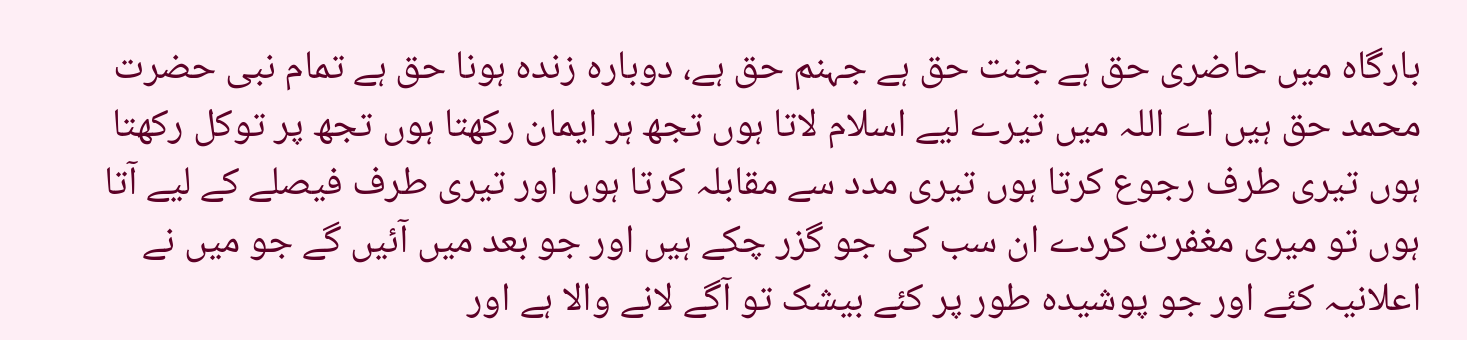بارگاہ میں حاضری حق ہے جنت حق ہے جہنم حق ہے، دوبارہ زندہ ہونا حق ہے تمام نبی حضرت محمد حق ہیں اے اللہ میں تیرے لیے اسلام لاتا ہوں تجھ ہر ایمان رکھتا ہوں تجھ پر توکل رکھتا ہوں تیری طرف رجوع کرتا ہوں تیری مدد سے مقابلہ کرتا ہوں اور تیری طرف فیصلے کے لیے آتا ہوں تو میری مغفرت کردے ان سب کی جو گزر چکے ہیں اور جو بعد میں آئیں گے جو میں نے اعلانیہ کئے اور جو پوشیدہ طور پر کئے بیشک تو آگے لانے والا ہے اور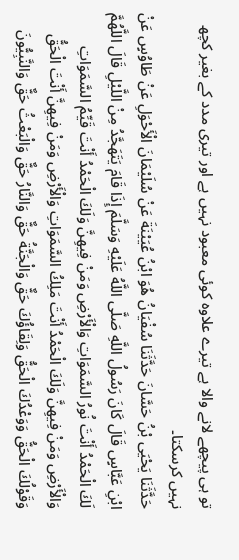تو ہی پیچھے لانے والا ہے تیرے علاوہ کوئی معبود نہیں ہے اور تیری مدد کے بغیر کچھ نہیں کرسکتا۔
حَدَّثَنَا يَحْيَى بْنُ حَسَّانَ حَدَّثَنَا سُفْيَانُ هُوَ ابْنُ عُيَيْنَةَ عَنْ سُلَيْمَانَ الْأَحْوَلِ عَنْ طَاوُسٍ عَنْ ابْنِ عَبَّاسٍ قَالَ كَانَ رَسُولُ اللَّهِ صَلَّى اللَّهُ عَلَيْهِ وَسَلَّمَ إِذَا قَامَ يَتَهَجَّدُ مِنْ اللَّيْلِ قَالَ اللَّهُمَّ لَكَ الْحَمْدُ أَنْتَ نُورُ السَّمَوَاتِ وَالْأَرْضِ وَمَنْ فِيهِنَّ وَلَكَ الْحَمْدُ أَنْتَ قَيِّمُ السَّمَوَاتِ وَالْأَرْضِ وَمَنْ فِيهِنَّ وَلَكَ الْحَمْدُ أَنْتَ مَلِكُ السَّمَوَاتِ وَالْأَرْضِ وَمَنْ فِيهِنَّ أَنْتَ الْحَقُّ وَقَوْلُكَ الْحَقُّ وَوَعْدُكَ الْحَقُّ وَلِقَاؤُكَ حَقٌّ وَالْجَنَّةُ حَقٌّ وَالنَّارُ حَقٌّ وَالْبَعْثُ حَقٌّ وَالنَّبِيُّونَ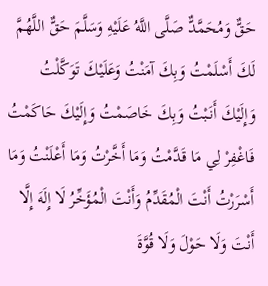حَقٌّ وَمُحَمَّدٌّ صَلَّى اللَّهُ عَلَيْهِ وَسَلَّمَ حَقٌّ اللَّهُمَّ لَكَ أَسْلَمْتُ وَبِكَ آمَنْتُ وَعَلَيْكَ تَوَكَّلْتُ وَإِلَيْكَ أَنَبْتُ وَبِكَ خَاصَمْتُ وَإِلَيْكَ حَاكَمْتُ فَاغْفِرْ لِي مَا قَدَّمْتُ وَمَا أَخَّرْتُ وَمَا أَعْلَنْتُ وَمَا أَسْرَرْتُ أَنْتَ الْمُقَدِّمُ وَأَنْتَ الْمُؤَخِّرُ لَا إِلَهَ إِلَّا أَنْتَ وَلَا حَوْلَ وَلَا قُوَّةَ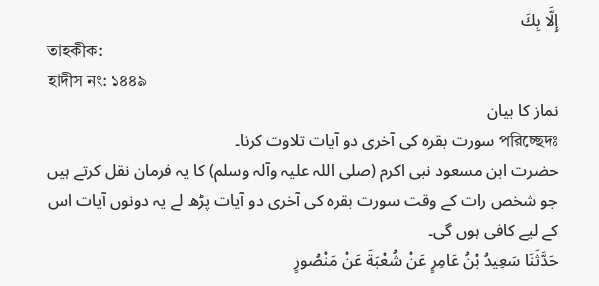إِلَّا بِكَ
তাহকীক:
হাদীস নং: ১৪৪৯
نماز کا بیان
পরিচ্ছেদঃ سورت بقرہ کی آخری دو آیات تلاوت کرنا۔
حضرت ابن مسعود نبی اکرم (صلی اللہ علیہ وآلہ وسلم) کا یہ فرمان نقل کرتے ہیں جو شخص رات کے وقت سورت بقرہ کی آخری دو آیات پڑھ لے یہ دونوں آیات اس کے لیے کافی ہوں گی۔
حَدَّثَنَا سَعِيدُ بْنُ عَامِرٍ عَنْ شُعْبَةَ عَنْ مَنْصُورٍ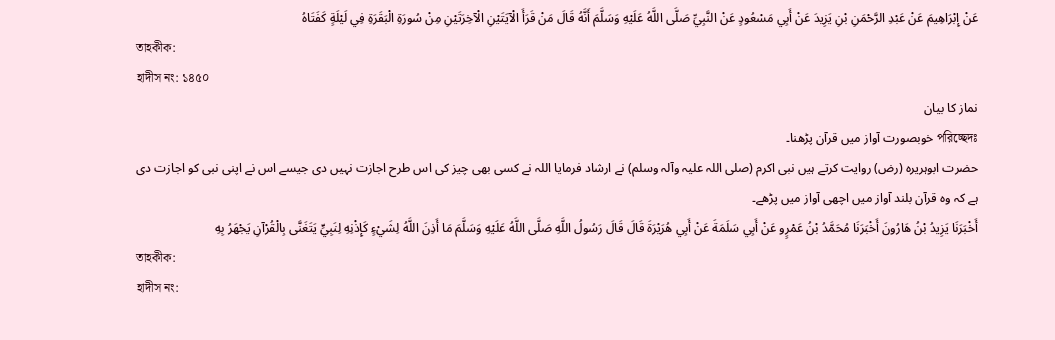عَنْ إِبْرَاهِيمَ عَنْ عَبْدِ الرَّحْمَنِ بْنِ يَزِيدَ عَنْ أَبِي مَسْعُودٍ عَنْ النَّبِيِّ صَلَّى اللَّهُ عَلَيْهِ وَسَلَّمَ أَنَّهُ قَالَ مَنْ قَرَأَ الْآيَتَيْنِ الْآخِرَتَيْنِ مِنْ سُورَةِ الْبَقَرَةِ فِي لَيْلَةٍ كَفَتَاهُ
তাহকীক:
হাদীস নং: ১৪৫০
نماز کا بیان
পরিচ্ছেদঃ خوبصورت آواز میں قرآن پڑھنا۔
حضرت ابوہریرہ (رض) روایت کرتے ہیں نبی اکرم (صلی اللہ علیہ وآلہ وسلم) نے ارشاد فرمایا اللہ نے کسی بھی چیز کی اس طرح اجازت نہیں دی جیسے اس نے اپنی نبی کو اجازت دی ہے کہ وہ قرآن بلند آواز میں اچھی آواز میں پڑھے۔
أَخْبَرَنَا يَزِيدُ بْنُ هَارُونَ أَخْبَرَنَا مُحَمَّدُ بْنُ عَمْرٍو عَنْ أَبِي سَلَمَةَ عَنْ أَبِي هُرَيْرَةَ قَالَ قَالَ رَسُولُ اللَّهِ صَلَّى اللَّهُ عَلَيْهِ وَسَلَّمَ مَا أَذِنَ اللَّهُ لِشَيْءٍ كَإِذْنِهِ لِنَبِيٍّ يَتَغَنَّى بِالْقُرْآنِ يَجْهَرُ بِهِ
তাহকীক:
হাদীস নং: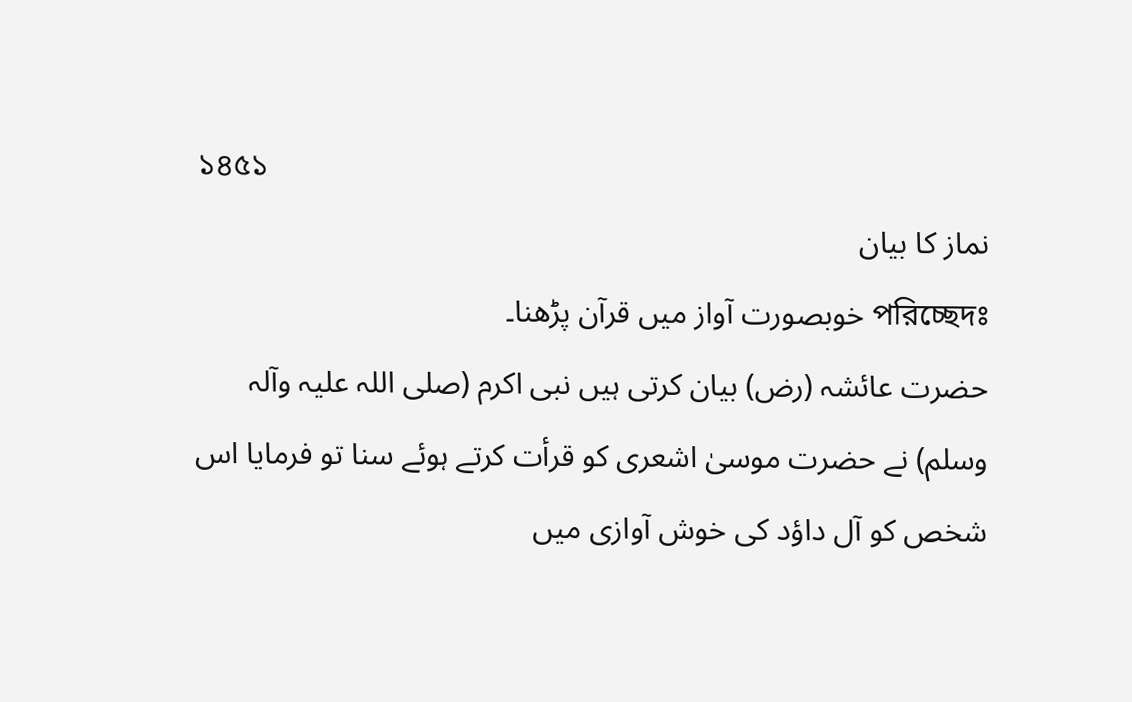১৪৫১
نماز کا بیان
পরিচ্ছেদঃ خوبصورت آواز میں قرآن پڑھنا۔
حضرت عائشہ (رض) بیان کرتی ہیں نبی اکرم (صلی اللہ علیہ وآلہ وسلم) نے حضرت موسیٰ اشعری کو قرأت کرتے ہوئے سنا تو فرمایا اس شخص کو آل داؤد کی خوش آوازی میں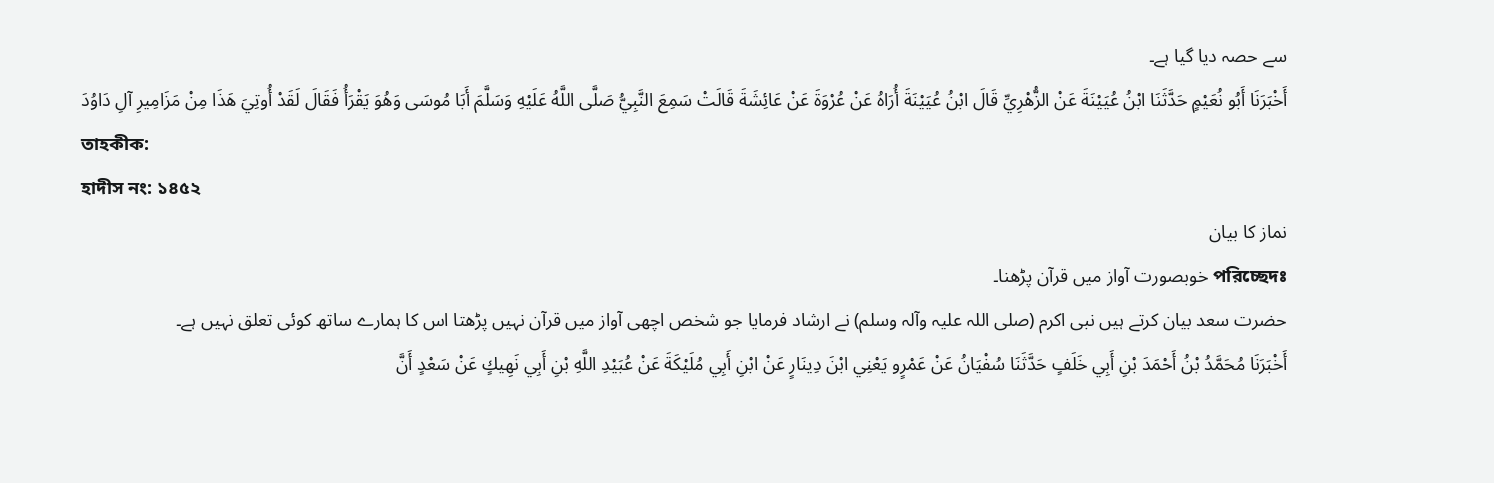سے حصہ دیا گیا ہے۔
أَخْبَرَنَا أَبُو نُعَيْمٍ حَدَّثَنَا ابْنُ عُيَيْنَةَ عَنْ الزُّهْرِيِّ قَالَ ابْنُ عُيَيْنَةَ أُرَاهُ عَنْ عُرْوَةَ عَنْ عَائِشَةَ قَالَتْ سَمِعَ النَّبِيُّ صَلَّى اللَّهُ عَلَيْهِ وَسَلَّمَ أَبَا مُوسَى وَهُوَ يَقْرَأُ فَقَالَ لَقَدْ أُوتِيَ هَذَا مِنْ مَزَامِيرِ آلِ دَاوُدَ
তাহকীক:
হাদীস নং: ১৪৫২
نماز کا بیان
পরিচ্ছেদঃ خوبصورت آواز میں قرآن پڑھنا۔
حضرت سعد بیان کرتے ہیں نبی اکرم (صلی اللہ علیہ وآلہ وسلم) نے ارشاد فرمایا جو شخص اچھی آواز میں قرآن نہیں پڑھتا اس کا ہمارے ساتھ کوئی تعلق نہیں ہے۔
أَخْبَرَنَا مُحَمَّدُ بْنُ أَحْمَدَ بْنِ أَبِي خَلَفٍ حَدَّثَنَا سُفْيَانُ عَنْ عَمْرٍو يَعْنِي ابْنَ دِينَارٍ عَنْ ابْنِ أَبِي مُلَيْكَةَ عَنْ عُبَيْدِ اللَّهِ بْنِ أَبِي نَهِيكٍ عَنْ سَعْدٍ أَنَّ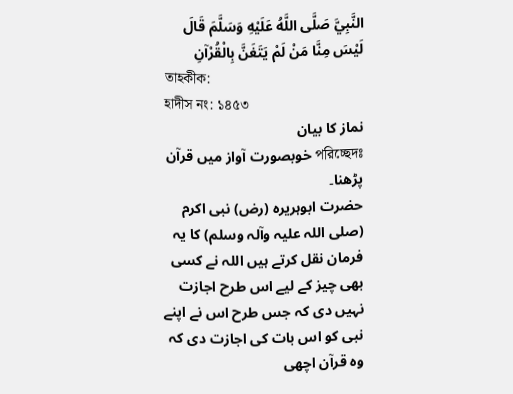النَّبِيَّ صَلَّى اللَّهُ عَلَيْهِ وَسَلَّمَ قَالَ لَيْسَ مِنَّا مَنْ لَمْ يَتَغَنَّ بِالْقُرْآنِ
তাহকীক:
হাদীস নং: ১৪৫৩
نماز کا بیان
পরিচ্ছেদঃ خوبصورت آواز میں قرآن پڑھنا۔
حضرت ابوہریرہ (رض) نبی اکرم (صلی اللہ علیہ وآلہ وسلم) کا یہ فرمان نقل کرتے ہیں اللہ نے کسی بھی چیز کے لیے اس طرح اجازت نہیں دی کہ جس طرح اس نے اپنے نبی کو اس بات کی اجازت دی کہ وہ قرآن اچھی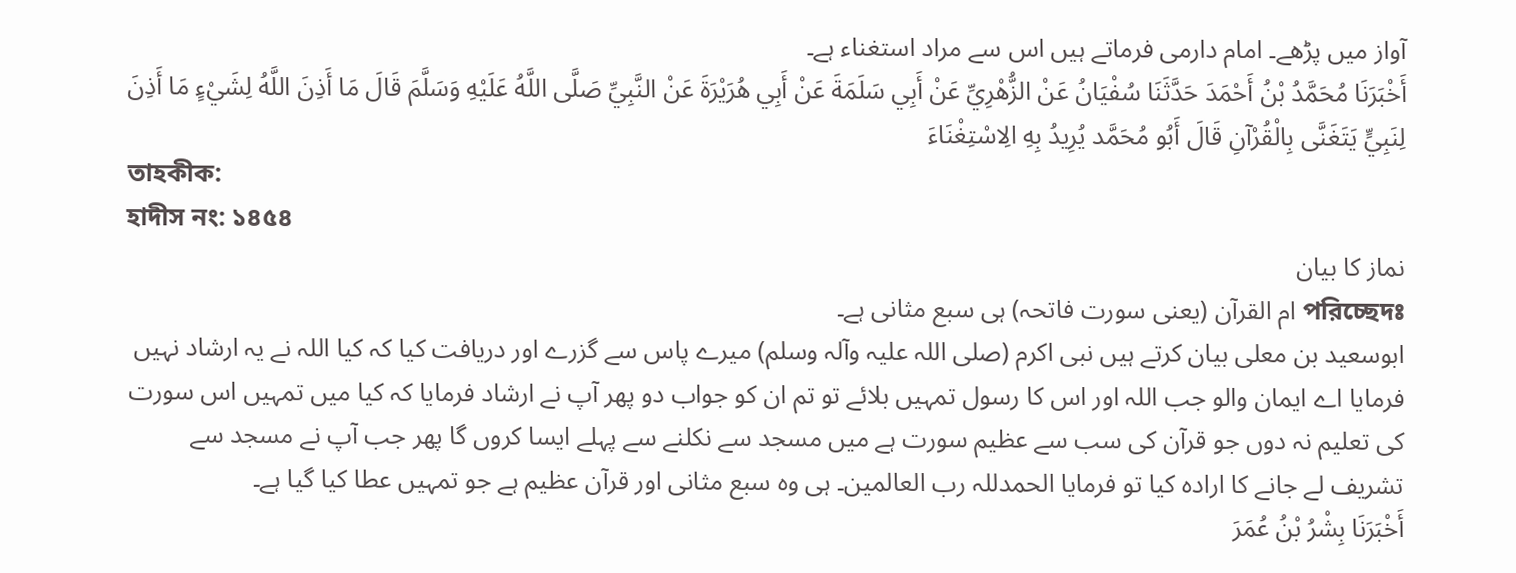آواز میں پڑھے۔ امام دارمی فرماتے ہیں اس سے مراد استغناء ہے۔
أَخْبَرَنَا مُحَمَّدُ بْنُ أَحْمَدَ حَدَّثَنَا سُفْيَانُ عَنْ الزُّهْرِيِّ عَنْ أَبِي سَلَمَةَ عَنْ أَبِي هُرَيْرَةَ عَنْ النَّبِيِّ صَلَّى اللَّهُ عَلَيْهِ وَسَلَّمَ قَالَ مَا أَذِنَ اللَّهُ لِشَيْءٍ مَا أَذِنَ لِنَبِيٍّ يَتَغَنَّى بِالْقُرْآنِ قَالَ أَبُو مُحَمَّد يُرِيدُ بِهِ الِاسْتِغْنَاءَ
তাহকীক:
হাদীস নং: ১৪৫৪
نماز کا بیان
পরিচ্ছেদঃ ام القرآن (یعنی سورت فاتحہ) ہی سبع مثانی ہے۔
ابوسعید بن معلی بیان کرتے ہیں نبی اکرم (صلی اللہ علیہ وآلہ وسلم) میرے پاس سے گزرے اور دریافت کیا کہ کیا اللہ نے یہ ارشاد نہیں فرمایا اے ایمان والو جب اللہ اور اس کا رسول تمہیں بلائے تو تم ان کو جواب دو پھر آپ نے ارشاد فرمایا کہ کیا میں تمہیں اس سورت کی تعلیم نہ دوں جو قرآن کی سب سے عظیم سورت ہے میں مسجد سے نکلنے سے پہلے ایسا کروں گا پھر جب آپ نے مسجد سے تشریف لے جانے کا ارادہ کیا تو فرمایا الحمدللہ رب العالمین۔ ہی وہ سبع مثانی اور قرآن عظیم ہے جو تمہیں عطا کیا گیا ہے۔
أَخْبَرَنَا بِشْرُ بْنُ عُمَرَ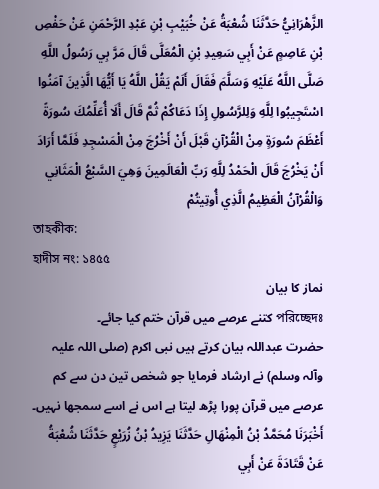الزَّهْرَانِيُّ حَدَّثَنَا شُعْبَةُ عَنْ خُبَيْبِ بْنِ عَبْدِ الرَّحْمَنِ عَنْ حَفْصِ بْنِ عَاصِمٍ عَنْ أَبِي سَعِيدِ بْنِ الْمُعَلَّى قَالَ مَرَّ بِي رَسُولُ اللَّهِ صَلَّى اللَّهُ عَلَيْهِ وَسَلَّمَ فَقَالَ أَلَمْ يَقُلْ اللَّهُ يَا أَيُّهَا الَّذِينَ آمَنُوا اسْتَجِيبُوا لِلَّهِ وَلِلرَّسُولِ إِذَا دَعَاكُمْ ثُمَّ قَالَ أَلَا أُعَلِّمُكَ سُورَةً أَعْظَمَ سُورَةٍ مِنْ الْقُرْآنِ قَبْلَ أَنْ أَخْرُجَ مِنْ الْمَسْجِدِ فَلَمَّا أَرَادَ أَنْ يَخْرُجَ قَالَ الْحَمْدُ لِلَّهِ رَبِّ الْعَالَمِينَ وَهِيَ السَّبْعُ الْمَثَانِي وَالْقُرْآنُ الْعَظِيمُ الَّذِي أُوتِيتُمْ
তাহকীক:
হাদীস নং: ১৪৫৫
نماز کا بیان
পরিচ্ছেদঃ کتنے عرصے میں قرآن ختم کیا جائے۔
حضرت عبداللہ بیان کرتے ہیں نبی اکرم (صلی اللہ علیہ وآلہ وسلم) نے ارشاد فرمایا جو شخص تین دن سے کم عرصے میں قرآن پورا پڑھ لیتا ہے اس نے اسے سمجھا نہیں۔
أَخْبَرَنَا مُحَمَّدُ بْنُ الْمِنْهَالِ حَدَّثَنَا يَزِيدُ بْنُ زُرَيْعٍ حَدَّثَنَا شُعْبَةُ عَنْ قَتَادَةَ عَنْ أَبِي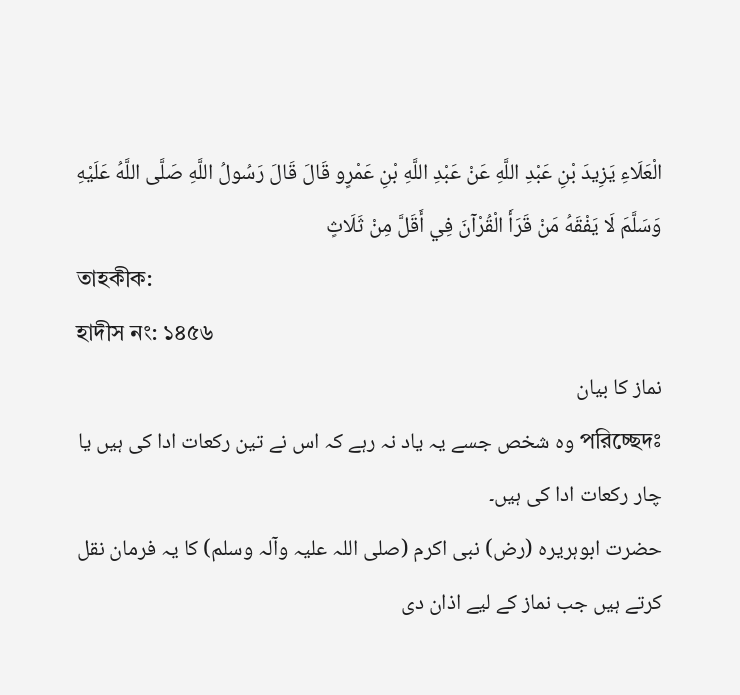الْعَلَاءِ يَزِيدَ بْنِ عَبْدِ اللَّهِ عَنْ عَبْدِ اللَّهِ بْنِ عَمْرٍو قَالَ قَالَ رَسُولُ اللَّهِ صَلَّى اللَّهُ عَلَيْهِ وَسَلَّمَ لَا يَفْقَهُ مَنْ قَرَأَ الْقُرْآنَ فِي أَقَلَّ مِنْ ثَلَاثٍ
তাহকীক:
হাদীস নং: ১৪৫৬
نماز کا بیان
পরিচ্ছেদঃ وہ شخص جسے یہ یاد نہ رہے کہ اس نے تین رکعات ادا کی ہیں یا چار رکعات ادا کی ہیں۔
حضرت ابوہریرہ (رض) نبی اکرم (صلی اللہ علیہ وآلہ وسلم) کا یہ فرمان نقل کرتے ہیں جب نماز کے لیے اذان دی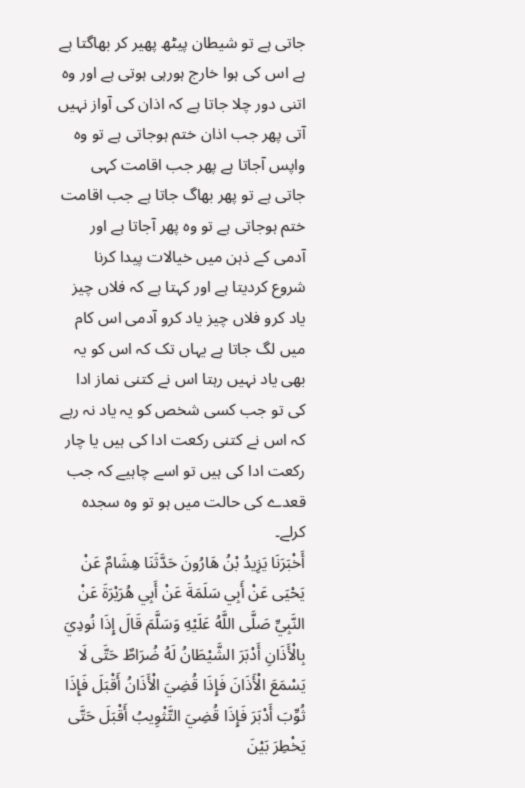جاتی ہے تو شیطان پیٹھ پھیر کر بھاگتا ہے ہے اس کی ہوا خارج ہورہی ہوتی ہے اور وہ اتنی دور چلا جاتا ہے کہ اذان کی آواز نہیں آتی پھر جب اذان ختم ہوجاتی ہے تو وہ واپس آجاتا ہے پھر جب اقامت کہی جاتی ہے تو پھر بھاگ جاتا ہے جب اقامت ختم ہوجاتی ہے تو وہ پھر آجاتا ہے اور آدمی کے ذہن میں خیالات پیدا کرنا شروع کردیتا ہے اور کہتا ہے کہ فلاں چیز یاد کرو فلاں چیز یاد کرو آدمی اس کام میں لگ جاتا ہے یہاں تک کہ اس کو یہ بھی یاد نہیں رہتا اس نے کتنی نماز ادا کی تو جب کسی شخص کو یہ یاد نہ رہے کہ اس نے کتنی رکعت ادا کی ہیں یا چار رکعت ادا کی ہیں تو اسے چاہیے کہ جب قعدے کی حالت میں ہو تو وہ سجدہ کرلے۔
أَخْبَرَنَا يَزِيدُ بْنُ هَارُونَ حَدَّثَنَا هِشَامٌ عَنْ يَحْيَى عَنْ أَبِي سَلَمَةَ عَنْ أَبِي هُرَيْرَةَ عَنْ النَّبِيِّ صَلَّى اللَّهُ عَلَيْهِ وَسَلَّمَ قَالَ إِذَا نُودِيَ بِالْأَذَانِ أَدْبَرَ الشَّيْطَانُ لَهُ ضُرَاطٌ حَتَّى لَا يَسْمَعَ الْأَذَانَ فَإِذَا قُضِيَ الْأَذَانُ أَقْبَلَ فَإِذَا ثُوِّبَ أَدْبَرَ فَإِذَا قُضِيَ التَّثْوِيبُ أَقْبَلَ حَتَّى يَخْطِرَ بَيْنَ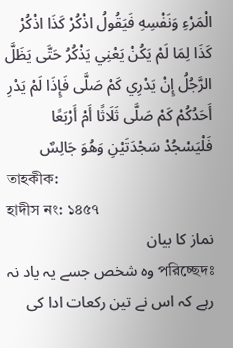الْمَرْءِ وَنَفْسِهِ فَيَقُولُ اذْكُرْ كَذَا اذْكُرْ كَذَا لِمَا لَمْ يَكُنْ يَعْنِي يَذْكُرُ حَتَّى يَظَلَّ الرَّجُلُ إِنْ يَدْرِي كَمْ صَلَّى فَإِذَا لَمْ يَدْرِ أَحَدُكُمْ كَمْ صَلَّى ثَلَاثًا أَمْ أَرْبَعًا فَلْيَسْجُدْ سَجْدَتَيْنِ وَهُوَ جَالِسٌ
তাহকীক:
হাদীস নং: ১৪৫৭
نماز کا بیان
পরিচ্ছেদঃ وہ شخص جسے یہ یاد نہ رہے کہ اس نے تین رکعات ادا کی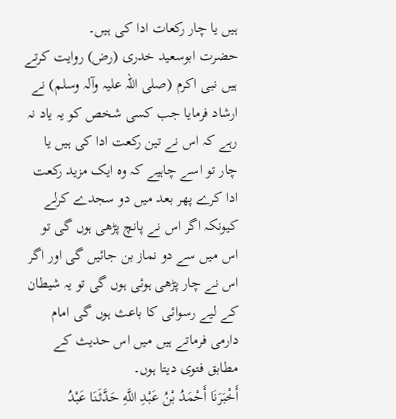ہیں یا چار رکعات ادا کی ہیں۔
حضرت ابوسعید خدری (رض) روایت کرتے ہیں نبی اکرم (صلی اللہ علیہ وآلہ وسلم) نے ارشاد فرمایا جب کسی شخص کو یہ یاد نہ رہے کہ اس نے تین رکعت ادا کی ہیں یا چار تو اسے چاہیے کہ وہ ایک مزید رکعت ادا کرے پھر بعد میں دو سجدے کرلے کیونکہ اگر اس نے پانچ پڑھی ہوں گی تو اس میں سے دو نماز بن جائیں گی اور اگر اس نے چار پڑھی ہوئی ہوں گی تو یہ شیطان کے لیے رسوائی کا باعث ہوں گی امام دارمی فرماتے ہیں میں اس حدیث کے مطابق فتوی دیتا ہوں۔
أَخْبَرَنَا أَحْمَدُ بْنُ عَبْدِ اللَّهِ حَدَّثَنَا عَبْدُ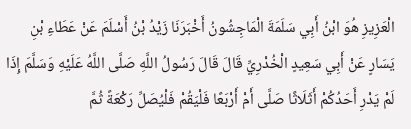الْعَزِيزِ هُوَ ابْنُ أَبِي سَلَمَةَ الْمَاجِشُونُ أَخْبَرَنَا زَيْدُ بْنُ أَسْلَمَ عَنْ عَطَاءِ بْنِ يَسَارٍ عَنْ أَبِي سَعِيدٍ الْخُدْرِيِّ قَالَ قَالَ رَسُولُ اللَّهِ صَلَّى اللَّهُ عَلَيْهِ وَسَلَّمَ إِذَا لَمْ يَدْرِ أَحَدُكُمْ أَثَلَاثًا صَلَّى أَمْ أَرْبَعًا فَلْيَقُمْ فَلْيُصَلِّ رَكْعَةً ثُمَّ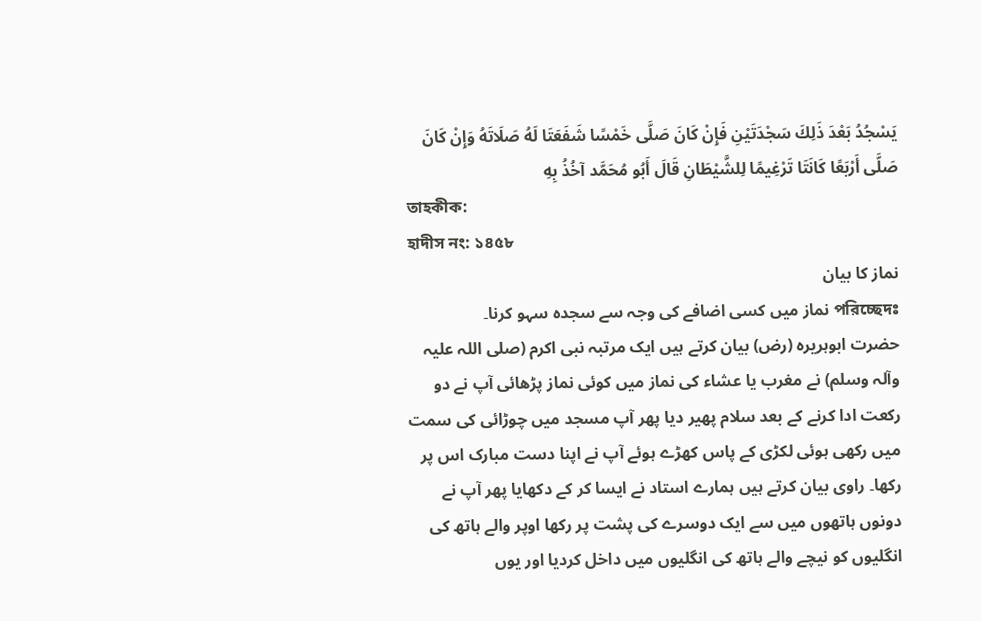يَسْجُدُ بَعْدَ ذَلِكَ سَجْدَتَيْنِ فَإِنْ كَانَ صَلَّى خَمْسًا شَفَعَتَا لَهُ صَلَاتَهُ وَإِنْ كَانَ صَلَّى أَرْبَعًا كَانَتَا تَرْغِيمًا لِلشَّيْطَانِ قَالَ أَبُو مُحَمَّد آخُذُ بِهِ
তাহকীক:
হাদীস নং: ১৪৫৮
نماز کا بیان
পরিচ্ছেদঃ نماز میں کسی اضافے کی وجہ سے سجدہ سہو کرنا۔
حضرت ابوہریرہ (رض) بیان کرتے ہیں ایک مرتبہ نبی اکرم (صلی اللہ علیہ وآلہ وسلم) نے مغرب یا عشاء کی نماز میں کوئی نماز پڑھائی آپ نے دو رکعت ادا کرنے کے بعد سلام پھیر دیا پھر آپ مسجد میں چوڑائی کی سمت میں رکھی ہوئی لکڑی کے پاس کھڑے ہوئے آپ نے اپنا دست مبارک اس پر رکھا۔ راوی بیان کرتے ہیں ہمارے استاد نے ایسا کر کے دکھایا پھر آپ نے دونوں ہاتھوں میں سے ایک دوسرے کی پشت پر رکھا اوپر والے ہاتھ کی انگلیوں کو نیچے والے ہاتھ کی انگلیوں میں داخل کردیا اور یوں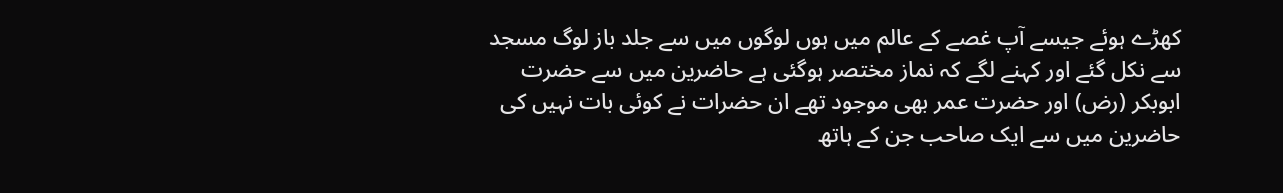کھڑے ہوئے جیسے آپ غصے کے عالم میں ہوں لوگوں میں سے جلد باز لوگ مسجد سے نکل گئے اور کہنے لگے کہ نماز مختصر ہوگئی ہے حاضرین میں سے حضرت ابوبکر (رض) اور حضرت عمر بھی موجود تھے ان حضرات نے کوئی بات نہیں کی حاضرین میں سے ایک صاحب جن کے ہاتھ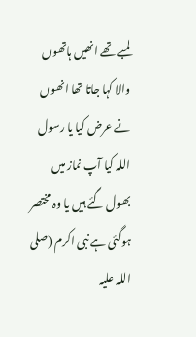لمبے تھے انھیں ہاتھوں والا کہا جاتا تھا انھوں نے عرض کیا یا رسول اللہ کیا آپ نماز میں بھول گئے ہیں یا وہ مختصر ہوگئی ہے نبی اکرم (صلی اللہ علیہ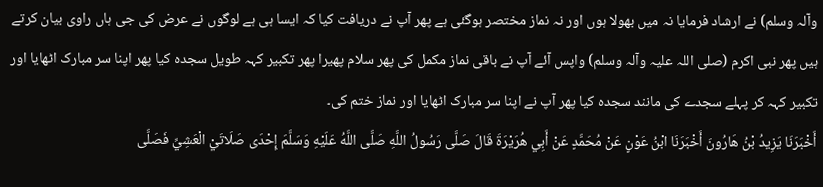وآلہ وسلم) نے ارشاد فرمایا نہ میں بھولا ہوں اور نہ نماز مختصر ہوگئی ہے پھر آپ نے دریافت کیا کہ ایسا ہی ہے لوگوں نے عرض کی جی ہاں راوی بیان کرتے ہیں پھر نبی اکرم (صلی اللہ علیہ وآلہ وسلم) واپس آئے آپ نے باقی نماز مکمل کی پھر سلام پھیرا پھر تکبیر کہہ طویل سجدہ کیا پھر اپنا سر مبارک اٹھایا اور تکبیر کہہ کر پہلے سجدے کی مانند سجدہ کیا پھر آپ نے اپنا سر مبارک اٹھایا اور نماز ختم کی۔
أَخْبَرَنَا يَزِيدُ بْنُ هَارُونَ أَخْبَرَنَا ابْنُ عَوْنٍ عَنْ مُحَمَّدٍ عَنْ أَبِي هُرَيْرَةَ قَالَ صَلَّى رَسُولُ اللَّهِ صَلَّى اللَّهُ عَلَيْهِ وَسَلَّمَ إِحْدَى صَلَاتَيْ الْعَشِيِّ فَصَلَّى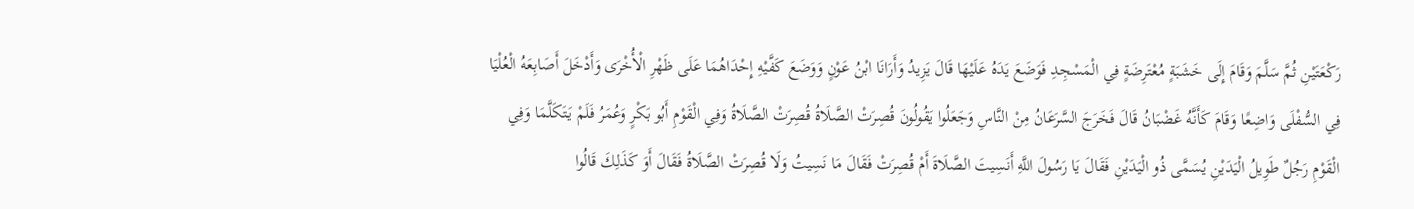رَكْعَتَيْنِ ثُمَّ سَلَّمَ وَقَامَ إِلَى خَشَبَةٍ مُعْتَرِضَةٍ فِي الْمَسْجِدِ فَوَضَعَ يَدَهُ عَلَيْهَا قَالَ يَزِيدُ وَأَرَانَا ابْنُ عَوْنٍ وَوَضَعَ كَفَّيْهِ إِحْدَاهُمَا عَلَى ظَهْرِ الْأُخْرَى وَأَدْخَلَ أَصَابِعَهُ الْعُلْيَا فِي السُّفْلَى وَاضِعًا وَقَامَ كَأَنَّهُ غَضْبَانُ قَالَ فَخَرَجَ السَّرَعَانُ مِنْ النَّاسِ وَجَعَلُوا يَقُولُونَ قُصِرَتْ الصَّلَاةُ قُصِرَتْ الصَّلَاةُ وَفِي الْقَوْمِ أَبُو بَكْرٍ وَعُمَرُ فَلَمْ يَتَكَلَّمَا وَفِي الْقَوْمِ رَجُلٌ طَوِيلُ الْيَدَيْنِ يُسَمَّى ذُو الْيَدَيْنِ فَقَالَ يَا رَسُولَ اللَّهِ أَنَسِيتَ الصَّلَاةَ أَمْ قُصِرَتْ فَقَالَ مَا نَسِيتُ وَلَا قُصِرَتْ الصَّلَاةُ فَقَالَ أَوَ كَذَلِكَ قَالُوا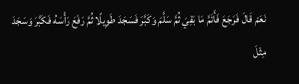نَعَمْ قَالَ فَرَجَعَ فَأَتَمَّ مَا بَقِيَ ثُمَّ سَلَّمَ وَكَبَّرَ فَسَجَدَ طَوِيلًا ثُمَّ رَفَعَ رَأْسَهُ فَكَبَّرَ وَسَجَدَ مِثْلَ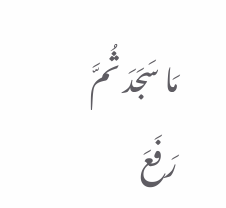مَا سَجَدَ ثُمَّ رَفَعَ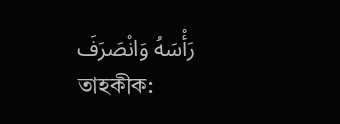رَأْسَهُ وَانْصَرَفَ
তাহকীক: